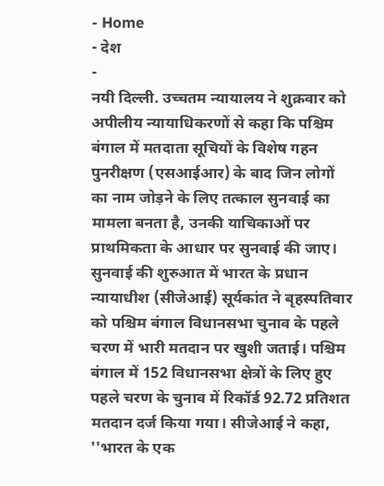- Home
- देश
-
नयी दिल्ली. उच्चतम न्यायालय ने शुक्रवार को अपीलीय न्यायाधिकरणों से कहा कि पश्चिम बंगाल में मतदाता सूचियों के विशेष गहन पुनरीक्षण (एसआईआर) के बाद जिन लोगों का नाम जोड़ने के लिए तत्काल सुनवाई का मामला बनता है, उनकी याचिकाओं पर प्राथमिकता के आधार पर सुनवाई की जाए। सुनवाई की शुरुआत में भारत के प्रधान न्यायाधीश (सीजेआई) सूर्यकांत ने बृहस्पतिवार को पश्चिम बंगाल विधानसभा चुनाव के पहले चरण में भारी मतदान पर खुशी जताई। पश्चिम बंगाल में 152 विधानसभा क्षेत्रों के लिए हुए पहले चरण के चुनाव में रिकॉर्ड 92.72 प्रतिशत मतदान दर्ज किया गया। सीजेआई ने कहा, ''भारत के एक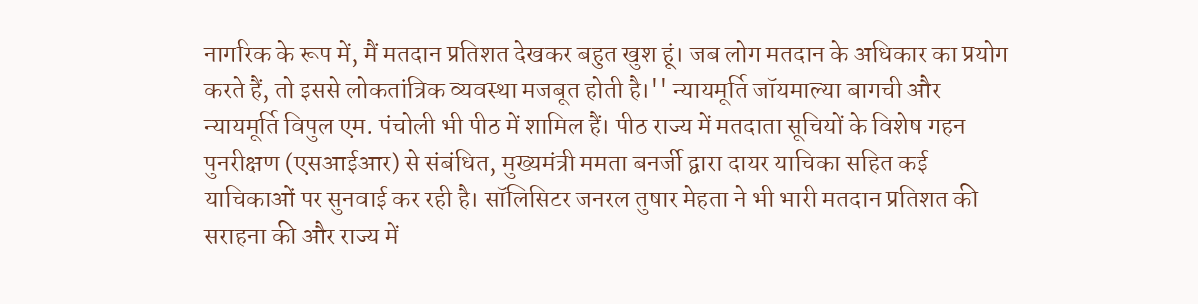नागरिक के रूप में, मैं मतदान प्रतिशत देखकर बहुत खुश हूं। जब लोग मतदान के अधिकार का प्रयोग करते हैं, तो इससे लोकतांत्रिक व्यवस्था मजबूत होती है।'' न्यायमूर्ति जॉयमाल्या बागची और न्यायमूर्ति विपुल एम. पंचोली भी पीठ में शामिल हैं। पीठ राज्य में मतदाता सूचियों के विशेष गहन पुनरीक्षण (एसआईआर) से संबंधित, मुख्यमंत्री ममता बनर्जी द्वारा दायर याचिका सहित कई याचिकाओं पर सुनवाई कर रही है। सॉलिसिटर जनरल तुषार मेहता ने भी भारी मतदान प्रतिशत की सराहना की और राज्य में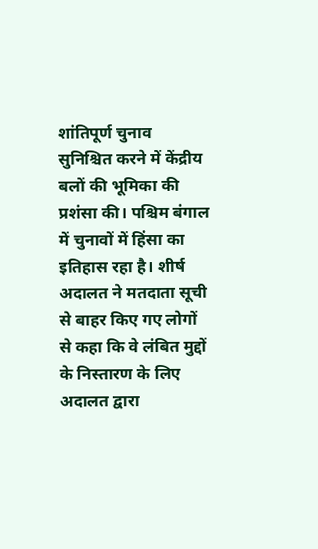शांतिपूर्ण चुनाव सुनिश्चित करने में केंद्रीय बलों की भूमिका की प्रशंसा की। पश्चिम बंगाल में चुनावों में हिंसा का इतिहास रहा है। शीर्ष अदालत ने मतदाता सूची से बाहर किए गए लोगों से कहा कि वे लंबित मुद्दों के निस्तारण के लिए अदालत द्वारा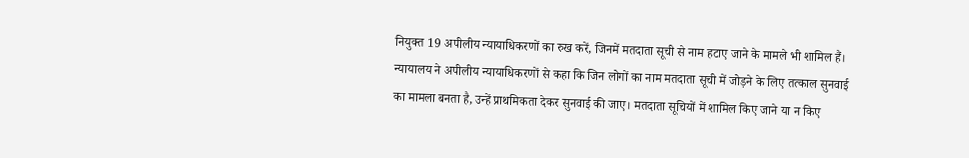नियुक्त 19 अपीलीय न्यायाधिकरणों का रुख करें, जिनमें मतदाता सूची से नाम हटाए जाने के मामले भी शामिल हैं। न्यायालय ने अपीलीय न्यायाधिकरणों से कहा कि जिन लोगों का नाम मतदाता सूची में जोड़ने के लिए तत्काल सुनवाई का मामला बनता है, उन्हें प्राथमिकता देकर सुनवाई की जाए। मतदाता सूचियों में शामिल किए जाने या न किए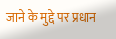जाने के मुद्दे पर प्रधान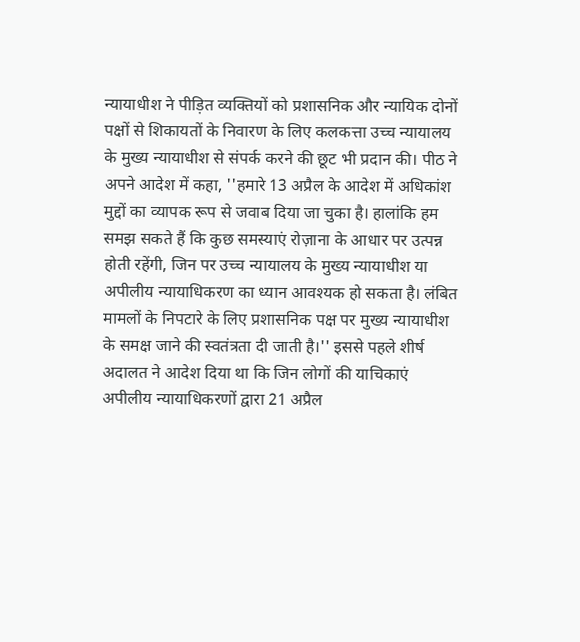न्यायाधीश ने पीड़ित व्यक्तियों को प्रशासनिक और न्यायिक दोनों पक्षों से शिकायतों के निवारण के लिए कलकत्ता उच्च न्यायालय के मुख्य न्यायाधीश से संपर्क करने की छूट भी प्रदान की। पीठ ने अपने आदेश में कहा, ''हमारे 13 अप्रैल के आदेश में अधिकांश मुद्दों का व्यापक रूप से जवाब दिया जा चुका है। हालांकि हम समझ सकते हैं कि कुछ समस्याएं रोज़ाना के आधार पर उत्पन्न होती रहेंगी, जिन पर उच्च न्यायालय के मुख्य न्यायाधीश या अपीलीय न्यायाधिकरण का ध्यान आवश्यक हो सकता है। लंबित मामलों के निपटारे के लिए प्रशासनिक पक्ष पर मुख्य न्यायाधीश के समक्ष जाने की स्वतंत्रता दी जाती है।'' इससे पहले शीर्ष अदालत ने आदेश दिया था कि जिन लोगों की याचिकाएं अपीलीय न्यायाधिकरणों द्वारा 21 अप्रैल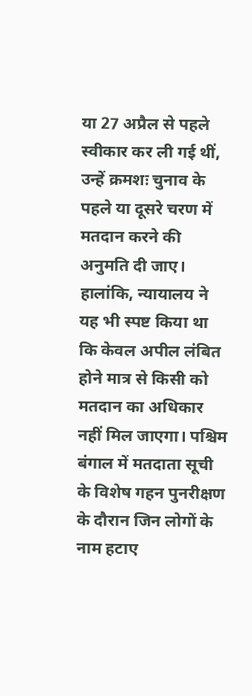या 27 अप्रैल से पहले स्वीकार कर ली गई थीं, उन्हें क्रमशः चुनाव के पहले या दूसरे चरण में मतदान करने की अनुमति दी जाए। हालांकि, न्यायालय ने यह भी स्पष्ट किया था कि केवल अपील लंबित होने मात्र से किसी को मतदान का अधिकार नहीं मिल जाएगा। पश्चिम बंगाल में मतदाता सूची के विशेष गहन पुनरीक्षण के दौरान जिन लोगों के नाम हटाए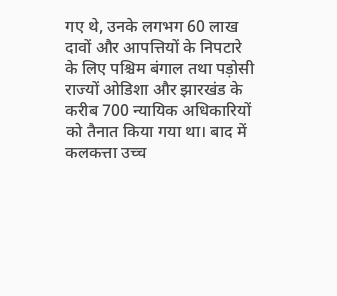गए थे, उनके लगभग 60 लाख दावों और आपत्तियों के निपटारे के लिए पश्चिम बंगाल तथा पड़ोसी राज्यों ओडिशा और झारखंड के करीब 700 न्यायिक अधिकारियों को तैनात किया गया था। बाद में कलकत्ता उच्च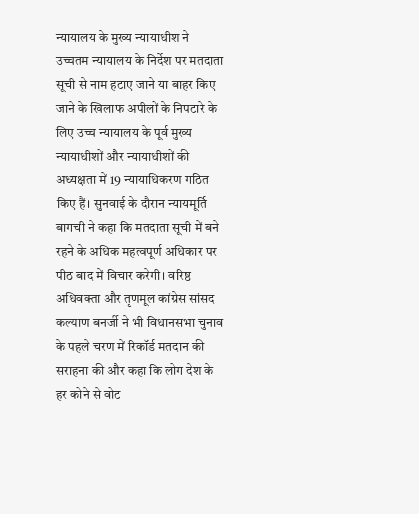न्यायालय के मुख्य न्यायाधीश ने उच्चतम न्यायालय के निर्देश पर मतदाता सूची से नाम हटाए जाने या बाहर किए जाने के खिलाफ अपीलों के निपटारे के लिए उच्च न्यायालय के पूर्व मुख्य न्यायाधीशों और न्यायाधीशों की अध्यक्षता में 19 न्यायाधिकरण गठित किए हैं। सुनवाई के दौरान न्यायमूर्ति बागची ने कहा कि मतदाता सूची में बने रहने के अधिक महत्वपूर्ण अधिकार पर पीठ बाद में विचार करेगी। वरिष्ठ अधिवक्ता और तृणमूल कांग्रेस सांसद कल्याण बनर्जी ने भी विधानसभा चुनाव के पहले चरण में रिकॉर्ड मतदान की सराहना की और कहा कि लोग देश के हर कोने से वोट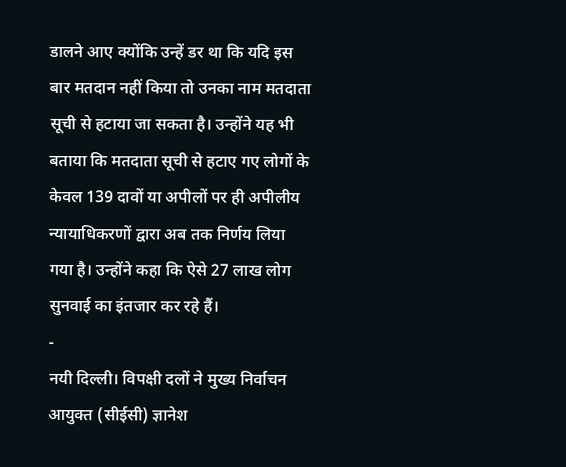डालने आए क्योंकि उन्हें डर था कि यदि इस बार मतदान नहीं किया तो उनका नाम मतदाता सूची से हटाया जा सकता है। उन्होंने यह भी बताया कि मतदाता सूची से हटाए गए लोगों के केवल 139 दावों या अपीलों पर ही अपीलीय न्यायाधिकरणों द्वारा अब तक निर्णय लिया गया है। उन्होंने कहा कि ऐसे 27 लाख लोग सुनवाई का इंतजार कर रहे हैं।
-
नयी दिल्ली। विपक्षी दलों ने मुख्य निर्वाचन आयुक्त (सीईसी) ज्ञानेश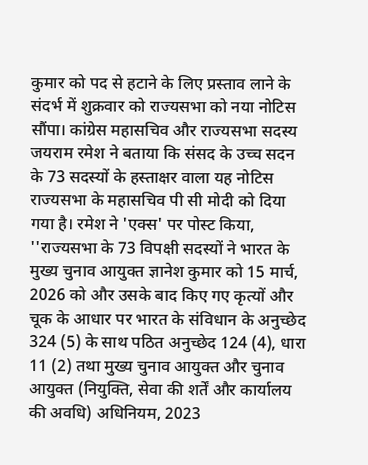कुमार को पद से हटाने के लिए प्रस्ताव लाने के संदर्भ में शुक्रवार को राज्यसभा को नया नोटिस सौंपा। कांग्रेस महासचिव और राज्यसभा सदस्य जयराम रमेश ने बताया कि संसद के उच्च सदन के 73 सदस्यों के हस्ताक्षर वाला यह नोटिस राज्यसभा के महासचिव पी सी मोदी को दिया गया है। रमेश ने 'एक्स' पर पोस्ट किया, ''राज्यसभा के 73 विपक्षी सदस्यों ने भारत के मुख्य चुनाव आयुक्त ज्ञानेश कुमार को 15 मार्च, 2026 को और उसके बाद किए गए कृत्यों और चूक के आधार पर भारत के संविधान के अनुच्छेद 324 (5) के साथ पठित अनुच्छेद 124 (4), धारा 11 (2) तथा मुख्य चुनाव आयुक्त और चुनाव आयुक्त (नियुक्ति, सेवा की शर्तें और कार्यालय की अवधि) अधिनियम, 2023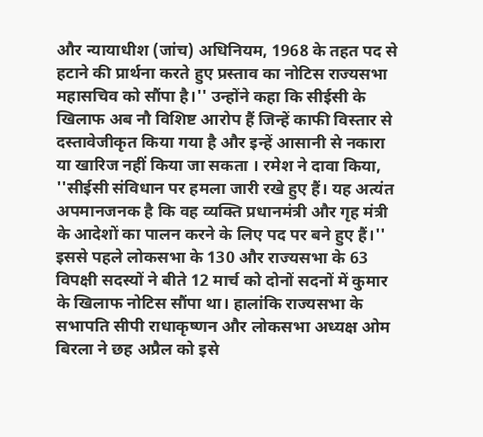और न्यायाधीश (जांच) अधिनियम, 1968 के तहत पद से हटाने की प्रार्थना करते हुए प्रस्ताव का नोटिस राज्यसभा महासचिव को सौंपा है।'' उन्होंने कहा कि सीईसी के खिलाफ अब नौ विशिष्ट आरोप हैं जिन्हें काफी विस्तार से दस्तावेजीकृत किया गया है और इन्हें आसानी से नकारा या खारिज नहीं किया जा सकता । रमेश ने दावा किया, ''सीईसी संविधान पर हमला जारी रखे हुए हैं। यह अत्यंत अपमानजनक है कि वह व्यक्ति प्रधानमंत्री और गृह मंत्री के आदेशों का पालन करने के लिए पद पर बने हुए हैं।'' इससे पहले लोकसभा के 130 और राज्यसभा के 63 विपक्षी सदस्यों ने बीते 12 मार्च को दोनों सदनों में कुमार के खिलाफ नोटिस सौंपा था। हालांकि राज्यसभा के सभापति सीपी राधाकृष्णन और लोकसभा अध्यक्ष ओम बिरला ने छह अप्रैल को इसे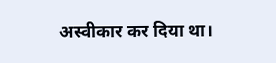अस्वीकार कर दिया था।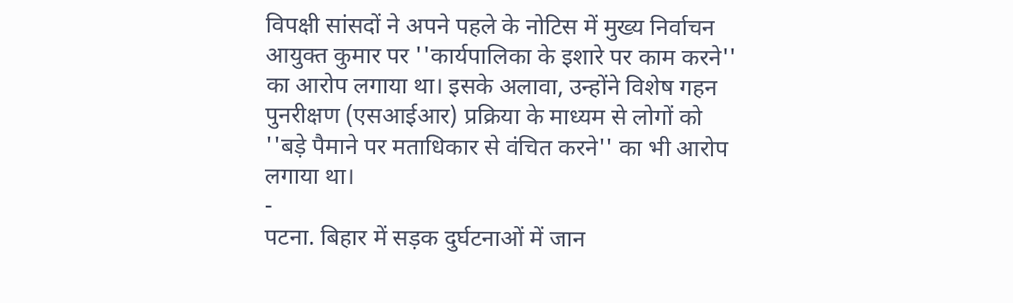विपक्षी सांसदों ने अपने पहले के नोटिस में मुख्य निर्वाचन आयुक्त कुमार पर ''कार्यपालिका के इशारे पर काम करने'' का आरोप लगाया था। इसके अलावा, उन्होंने विशेष गहन पुनरीक्षण (एसआईआर) प्रक्रिया के माध्यम से लोगों को ''बड़े पैमाने पर मताधिकार से वंचित करने'' का भी आरोप लगाया था।
-
पटना. बिहार में सड़क दुर्घटनाओं में जान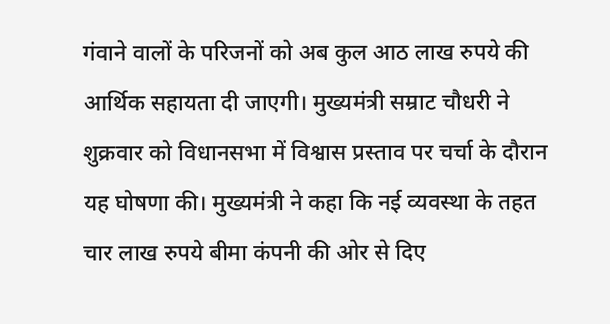गंवाने वालों के परिजनों को अब कुल आठ लाख रुपये की आर्थिक सहायता दी जाएगी। मुख्यमंत्री सम्राट चौधरी ने शुक्रवार को विधानसभा में विश्वास प्रस्ताव पर चर्चा के दौरान यह घोषणा की। मुख्यमंत्री ने कहा कि नई व्यवस्था के तहत चार लाख रुपये बीमा कंपनी की ओर से दिए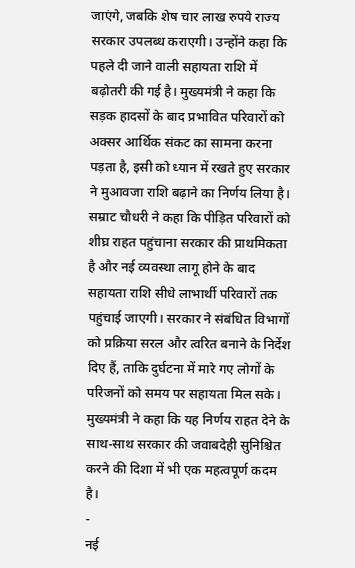जाएंगे, जबकि शेष चार लाख रुपये राज्य सरकार उपलब्ध कराएगी। उन्होंने कहा कि पहले दी जाने वाली सहायता राशि में बढ़ोतरी की गई है। मुख्यमंत्री ने कहा कि सड़क हादसों के बाद प्रभावित परिवारों को अक्सर आर्थिक संकट का सामना करना पड़ता है, इसी को ध्यान में रखते हुए सरकार ने मुआवजा राशि बढ़ाने का निर्णय लिया है। सम्राट चौधरी ने कहा कि पीड़ित परिवारों को शीघ्र राहत पहुंचाना सरकार की प्राथमिकता है और नई व्यवस्था लागू होने के बाद सहायता राशि सीधे लाभार्थी परिवारों तक पहुंचाई जाएगी। सरकार ने संबंधित विभागों को प्रक्रिया सरल और त्वरित बनाने के निर्देश दिए हैं, ताकि दुर्घटना में मारे गए लोगों के परिजनों को समय पर सहायता मिल सके। मुख्यमंत्री ने कहा कि यह निर्णय राहत देने के साथ-साथ सरकार की जवाबदेही सुनिश्चित करने की दिशा में भी एक महत्वपूर्ण कदम है।
-
नई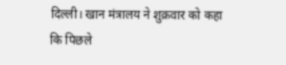दिल्ली। खान मंत्रालय ने शुक्रवार को कहा कि पिछले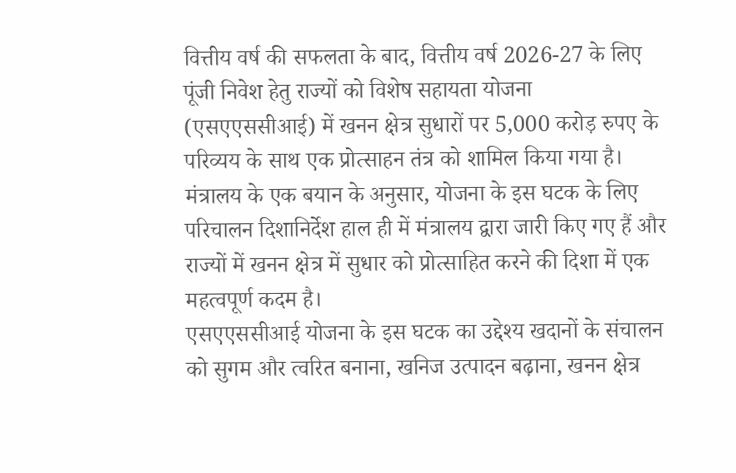वित्तीय वर्ष की सफलता के बाद, वित्तीय वर्ष 2026-27 के लिए पूंजी निवेश हेतु राज्यों को विशेष सहायता योजना (एसएएससीआई) में खनन क्षेत्र सुधारों पर 5,000 करोड़ रुपए के परिव्यय के साथ एक प्रोत्साहन तंत्र को शामिल किया गया है। मंत्रालय के एक बयान के अनुसार, योजना के इस घटक के लिए परिचालन दिशानिर्देश हाल ही में मंत्रालय द्वारा जारी किए गए हैं और राज्यों में खनन क्षेत्र में सुधार को प्रोत्साहित करने की दिशा में एक महत्वपूर्ण कदम है।
एसएएससीआई योजना के इस घटक का उद्देश्य खदानों के संचालन को सुगम और त्वरित बनाना, खनिज उत्पादन बढ़ाना, खनन क्षेत्र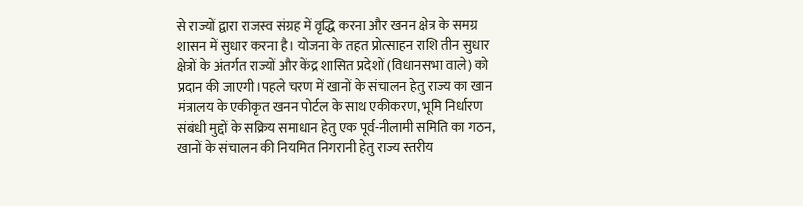से राज्यों द्वारा राजस्व संग्रह में वृद्धि करना और खनन क्षेत्र के समग्र शासन में सुधार करना है। योजना के तहत प्रोत्साहन राशि तीन सुधार क्षेत्रों के अंतर्गत राज्यों और केंद्र शासित प्रदेशों (विधानसभा वाले) को प्रदान की जाएगी।पहले चरण में खानों के संचालन हेतु राज्य का खान मंत्रालय के एकीकृत खनन पोर्टल के साथ एकीकरण, भूमि निर्धारण संबंधी मुद्दों के सक्रिय समाधान हेतु एक पूर्व-नीलामी समिति का गठन, खानों के संचालन की नियमित निगरानी हेतु राज्य स्तरीय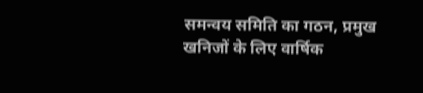समन्वय समिति का गठन, प्रमुख खनिजों के लिए वार्षिक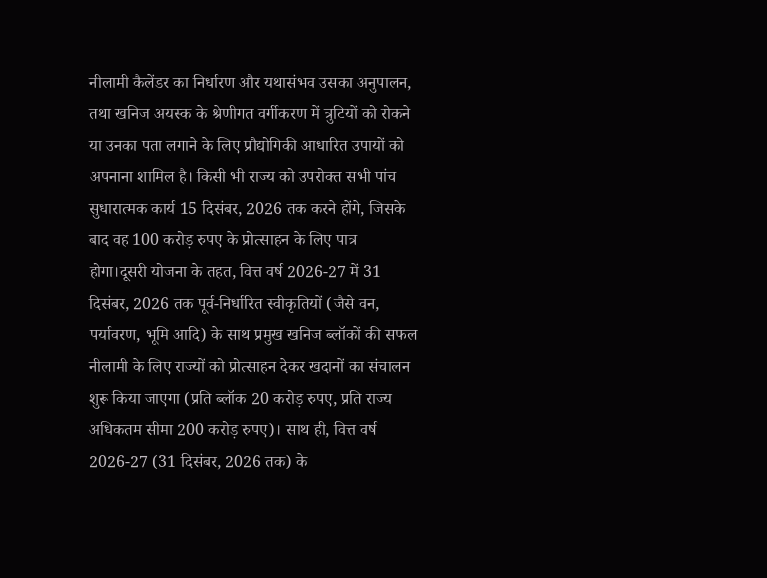नीलामी कैलेंडर का निर्धारण और यथासंभव उसका अनुपालन, तथा खनिज अयस्क के श्रेणीगत वर्गीकरण में त्रुटियों को रोकने या उनका पता लगाने के लिए प्रौद्योगिकी आधारित उपायों को अपनाना शामिल है। किसी भी राज्य को उपरोक्त सभी पांच सुधारात्मक कार्य 15 दिसंबर, 2026 तक करने होंगे, जिसके बाद वह 100 करोड़ रुपए के प्रोत्साहन के लिए पात्र होगा।दूसरी योजना के तहत, वित्त वर्ष 2026-27 में 31 दिसंबर, 2026 तक पूर्व-निर्धारित स्वीकृतियों (जैसे वन, पर्यावरण, भूमि आदि) के साथ प्रमुख खनिज ब्लॉकों की सफल नीलामी के लिए राज्यों को प्रोत्साहन देकर खदानों का संचालन शुरू किया जाएगा (प्रति ब्लॉक 20 करोड़ रुपए, प्रति राज्य अधिकतम सीमा 200 करोड़ रुपए)। साथ ही, वित्त वर्ष 2026-27 (31 दिसंबर, 2026 तक) के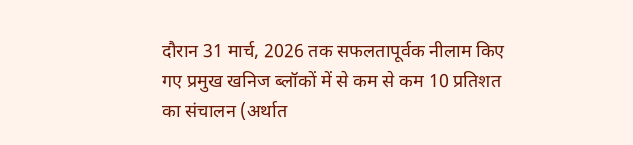दौरान 31 मार्च, 2026 तक सफलतापूर्वक नीलाम किए गए प्रमुख खनिज ब्लॉकों में से कम से कम 10 प्रतिशत का संचालन (अर्थात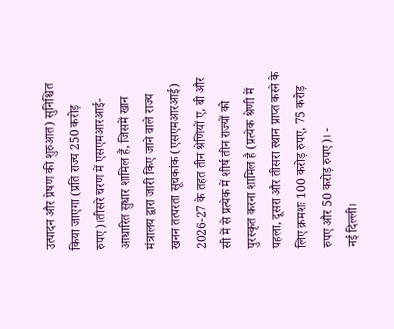उत्पादन और प्रेषण की शुरुआत) सुनिश्चित किया जाएगा (प्रति राज्य 250 करोड़ रुपए)।तीसरे चरण में एसएमआरआई-आधारित सुधार शामिल हैं, जिसमें खान मंत्रालय द्वारा जारी किए जाने वाले राज्य खनन तत्परता सूचकांक (एसएमआरआई) 2026-27 के तहत तीन श्रेणियों ए, बी और सी में से प्रत्येक में शीर्ष तीन राज्यों को पुरस्कृत करना शामिल है (प्रत्येक श्रेणी में पहला, दूसरा और तीसरा स्थान प्राप्त करने के लिए क्रमशः 100 करोड़ रुपए, 75 करोड़ रुपए और 50 करोड़ रुपए)। -
नई दिल्ली।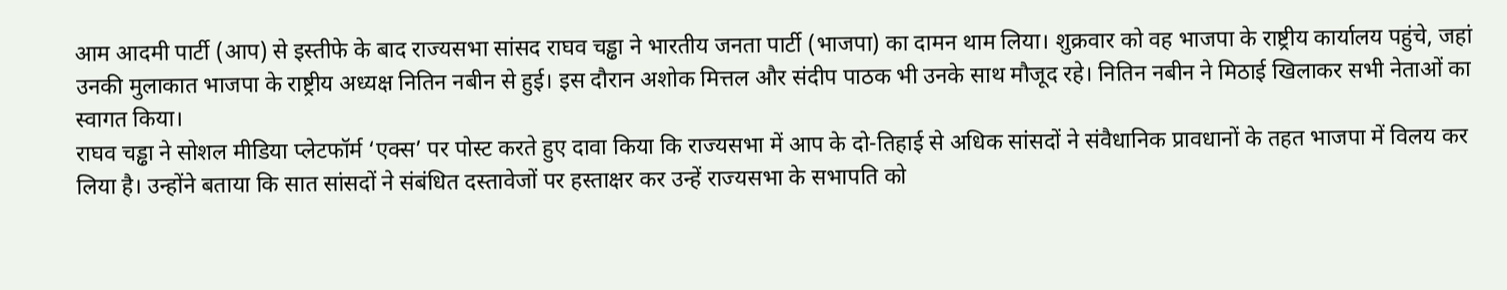आम आदमी पार्टी (आप) से इस्तीफे के बाद राज्यसभा सांसद राघव चड्ढा ने भारतीय जनता पार्टी (भाजपा) का दामन थाम लिया। शुक्रवार को वह भाजपा के राष्ट्रीय कार्यालय पहुंचे, जहां उनकी मुलाकात भाजपा के राष्ट्रीय अध्यक्ष नितिन नबीन से हुई। इस दौरान अशोक मित्तल और संदीप पाठक भी उनके साथ मौजूद रहे। नितिन नबीन ने मिठाई खिलाकर सभी नेताओं का स्वागत किया।
राघव चड्ढा ने सोशल मीडिया प्लेटफॉर्म ‘एक्स’ पर पोस्ट करते हुए दावा किया कि राज्यसभा में आप के दो-तिहाई से अधिक सांसदों ने संवैधानिक प्रावधानों के तहत भाजपा में विलय कर लिया है। उन्होंने बताया कि सात सांसदों ने संबंधित दस्तावेजों पर हस्ताक्षर कर उन्हें राज्यसभा के सभापति को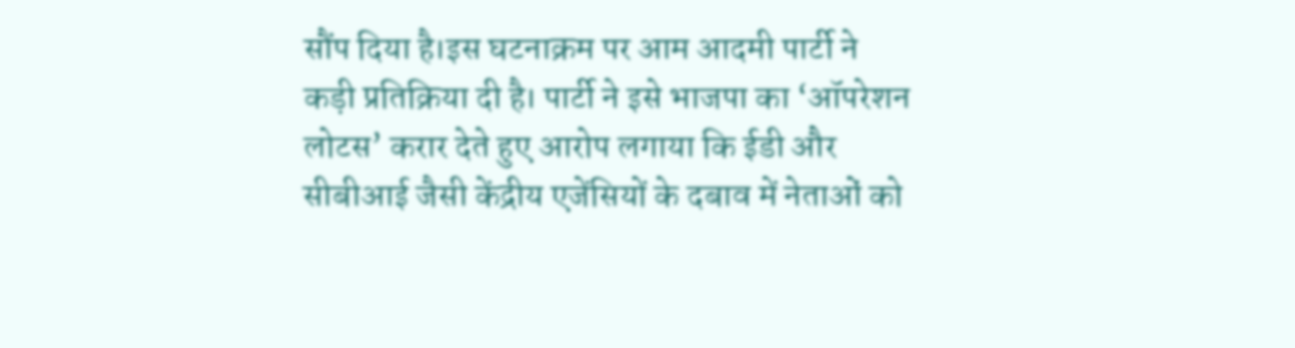सौंप दिया है।इस घटनाक्रम पर आम आदमी पार्टी ने कड़ी प्रतिक्रिया दी है। पार्टी ने इसे भाजपा का ‘ऑपरेशन लोटस’ करार देते हुए आरोप लगाया कि ईडी और सीबीआई जैसी केंद्रीय एजेंसियों के दबाव में नेताओं को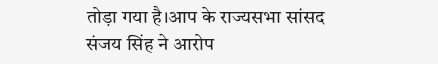तोड़ा गया है।आप के राज्यसभा सांसद संजय सिंह ने आरोप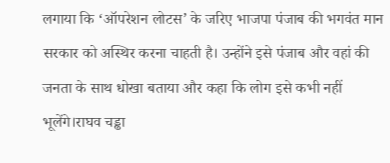लगाया कि ‘ऑपरेशन लोटस’ के जरिए भाजपा पंजाब की भगवंत मान सरकार को अस्थिर करना चाहती है। उन्होंने इसे पंजाब और वहां की जनता के साथ धोखा बताया और कहा कि लोग इसे कभी नहीं भूलेंगे।राघव चड्ढा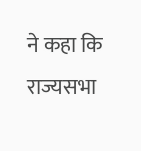ने कहा कि राज्यसभा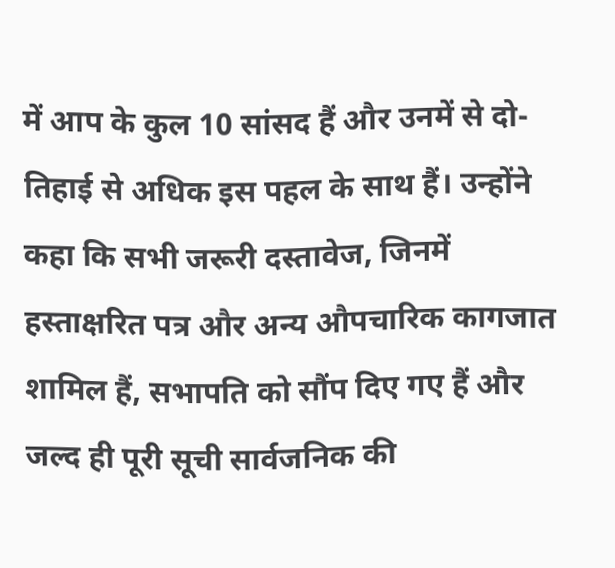में आप के कुल 10 सांसद हैं और उनमें से दो-तिहाई से अधिक इस पहल के साथ हैं। उन्होंने कहा कि सभी जरूरी दस्तावेज, जिनमें हस्ताक्षरित पत्र और अन्य औपचारिक कागजात शामिल हैं, सभापति को सौंप दिए गए हैं और जल्द ही पूरी सूची सार्वजनिक की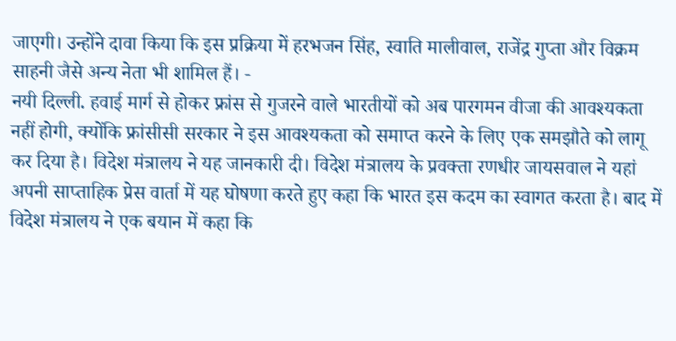जाएगी। उन्होंने दावा किया कि इस प्रक्रिया में हरभजन सिंह, स्वाति मालीवाल, राजेंद्र गुप्ता और विक्रम साहनी जैसे अन्य नेता भी शामिल हैं। -
नयी दिल्ली. हवाई मार्ग से होकर फ्रांस से गुजरने वाले भारतीयों को अब पारगमन वीजा की आवश्यकता नहीं होगी, क्योंकि फ्रांसीसी सरकार ने इस आवश्यकता को समाप्त करने के लिए एक समझौते को लागू कर दिया है। विदेश मंत्रालय ने यह जानकारी दी। विदेश मंत्रालय के प्रवक्ता रणधीर जायसवाल ने यहां अपनी साप्ताहिक प्रेस वार्ता में यह घोषणा करते हुए कहा कि भारत इस कदम का स्वागत करता है। बाद में विदेश मंत्रालय ने एक बयान में कहा कि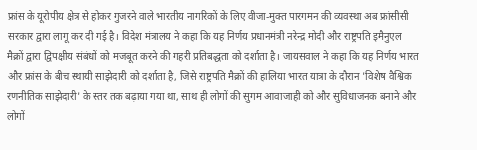फ्रांस के यूरोपीय क्षेत्र से होकर गुजरने वाले भारतीय नागरिकों के लिए वीजा-मुक्त पारगमन की व्यवस्था अब फ्रांसीसी सरकार द्वारा लागू कर दी गई है। विदेश मंत्रालय ने कहा कि यह निर्णय प्रधानमंत्री नरेन्द्र मोदी और राष्ट्रपति इमैनुएल मैक्रों द्वारा द्विपक्षीय संबंधों को मजबूत करने की गहरी प्रतिबद्धता को दर्शाता है। जायसवाल ने कहा कि यह निर्णय भारत और फ्रांस के बीच स्थायी साझेदारी को दर्शाता है, जिसे राष्ट्रपति मैक्रों की हालिया भारत यात्रा के दौरान 'विशेष वैश्विक रणनीतिक साझेदारी' के स्तर तक बढ़ाया गया था, साथ ही लोगों की सुगम आवाजाही को और सुविधाजनक बनाने और लोगों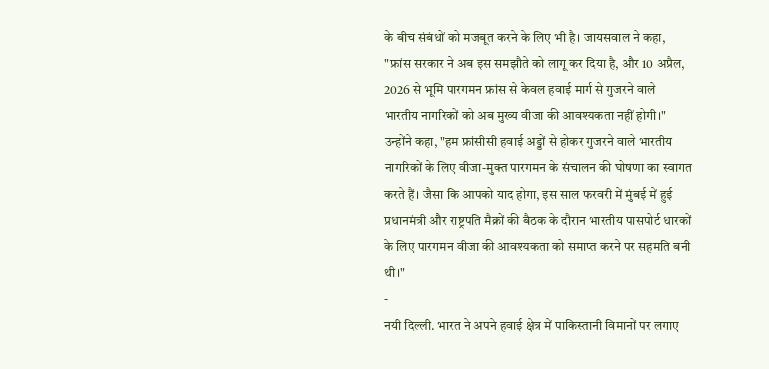के बीच संबंधों को मजबूत करने के लिए भी है। जायसवाल ने कहा, "फ्रांस सरकार ने अब इस समझौते को लागू कर दिया है, और 10 अप्रैल, 2026 से भूमि पारगमन फ्रांस से केवल हवाई मार्ग से गुजरने वाले भारतीय नागरिकों को अब मुख्य वीजा की आवश्यकता नहीं होगी।" उन्होंने कहा, "हम फ्रांसीसी हवाई अड्डों से होकर गुजरने वाले भारतीय नागरिकों के लिए वीजा-मुक्त पारगमन के संचालन की घोषणा का स्वागत करते हैं। जैसा कि आपको याद होगा, इस साल फरवरी में मुंबई में हुई प्रधानमंत्री और राष्ट्रपति मैक्रों की बैठक के दौरान भारतीय पासपोर्ट धारकों के लिए पारगमन वीजा की आवश्यकता को समाप्त करने पर सहमति बनी थी।"
-
नयी दिल्ली. भारत ने अपने हवाई क्षेत्र में पाकिस्तानी विमानों पर लगाए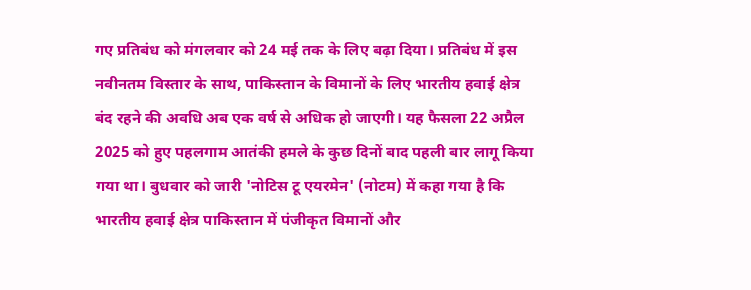गए प्रतिबंध को मंगलवार को 24 मई तक के लिए बढ़ा दिया। प्रतिबंध में इस नवीनतम विस्तार के साथ, पाकिस्तान के विमानों के लिए भारतीय हवाई क्षेत्र बंद रहने की अवधि अब एक वर्ष से अधिक हो जाएगी। यह फैसला 22 अप्रैल 2025 को हुए पहलगाम आतंकी हमले के कुछ दिनों बाद पहली बार लागू किया गया था। बुधवार को जारी 'नोटिस टू एयरमेन' (नोटम) में कहा गया है कि भारतीय हवाई क्षेत्र पाकिस्तान में पंजीकृत विमानों और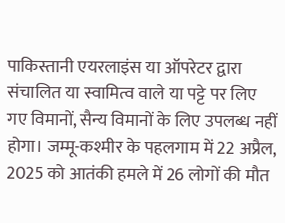पाकिस्तानी एयरलाइंस या ऑपरेटर द्वारा संचालित या स्वामित्व वाले या पट्टे पर लिए गए विमानों, सैन्य विमानों के लिए उपलब्ध नहीं होगा। जम्मू-कश्मीर के पहलगाम में 22 अप्रैल, 2025 को आतंकी हमले में 26 लोगों की मौत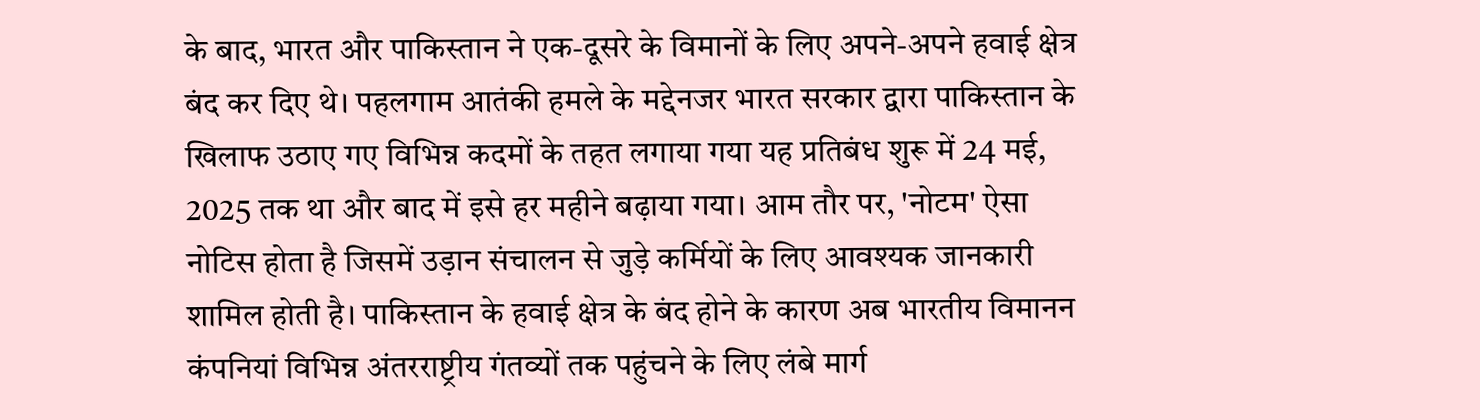के बाद, भारत और पाकिस्तान ने एक-दूसरे के विमानों के लिए अपने-अपने हवाई क्षेत्र बंद कर दिए थे। पहलगाम आतंकी हमले के मद्देनजर भारत सरकार द्वारा पाकिस्तान के खिलाफ उठाए गए विभिन्न कदमों के तहत लगाया गया यह प्रतिबंध शुरू में 24 मई, 2025 तक था और बाद में इसे हर महीने बढ़ाया गया। आम तौर पर, 'नोटम' ऐसा नोटिस होता है जिसमें उड़ान संचालन से जुड़े कर्मियों के लिए आवश्यक जानकारी शामिल होती है। पाकिस्तान के हवाई क्षेत्र के बंद होने के कारण अब भारतीय विमानन कंपनियां विभिन्न अंतरराष्ट्रीय गंतव्यों तक पहुंचने के लिए लंबे मार्ग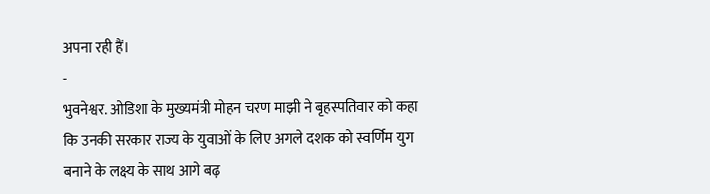अपना रही हैं।
-
भुवनेश्वर. ओडिशा के मुख्यमंत्री मोहन चरण माझी ने बृहस्पतिवार को कहा कि उनकी सरकार राज्य के युवाओं के लिए अगले दशक को स्वर्णिम युग बनाने के लक्ष्य के साथ आगे बढ़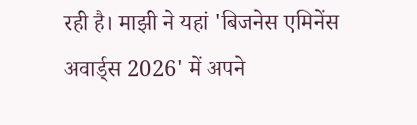रही है। माझी ने यहां 'बिजनेस एमिनेंस अवार्ड्स 2026' में अपने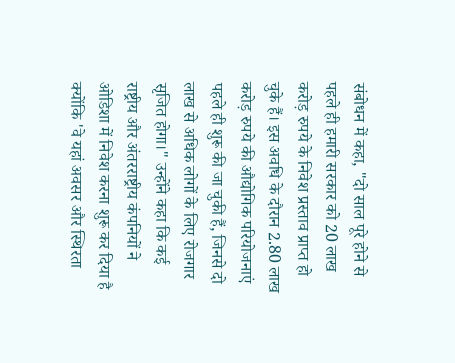संबोधन में कहा, "दो साल पूरे होने से पहले ही हमारी सरकार को 20 लाख करोड़ रुपये के निवेश प्रस्ताव प्राप्त हो चुके हैं। इस अवधि के दौरान 2.80 लाख करोड़ रुपये की औद्योगिक परियोजनाएं पहले ही शुरू की जा चुकी हैं, जिनसे दो लाख से अधिक लोगों के लिए रोजगार सृजित होगा।" उन्होंने कहा कि कई राष्ट्रीय और अंतरराष्ट्रीय कंपनियों ने ओडिशा में निवेश करना शुरू कर दिया है क्योंकि 'वे यहां अवसर और स्थिरता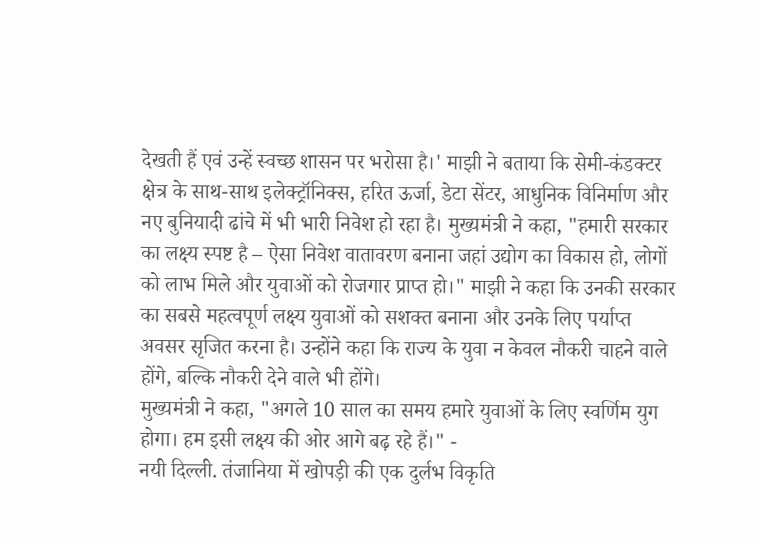देखती हैं एवं उन्हें स्वच्छ शासन पर भरोसा है।' माझी ने बताया कि सेमी-कंडक्टर क्षेत्र के साथ-साथ इलेक्ट्रॉनिक्स, हरित ऊर्जा, डेटा सेंटर, आधुनिक विनिर्माण और नए बुनियादी ढांचे में भी भारी निवेश हो रहा है। मुख्यमंत्री ने कहा, "हमारी सरकार का लक्ष्य स्पष्ट है – ऐसा निवेश वातावरण बनाना जहां उद्योग का विकास हो, लोगों को लाभ मिले और युवाओं को रोजगार प्राप्त हो।" माझी ने कहा कि उनकी सरकार का सबसे महत्वपूर्ण लक्ष्य युवाओं को सशक्त बनाना और उनके लिए पर्याप्त अवसर सृजित करना है। उन्होंने कहा कि राज्य के युवा न केवल नौकरी चाहने वाले होंगे, बल्कि नौकरी देने वाले भी होंगे।
मुख्यमंत्री ने कहा, "अगले 10 साल का समय हमारे युवाओं के लिए स्वर्णिम युग होगा। हम इसी लक्ष्य की ओर आगे बढ़ रहे हैं।" -
नयी दिल्ली. तंजानिया में खोपड़ी की एक दुर्लभ विकृति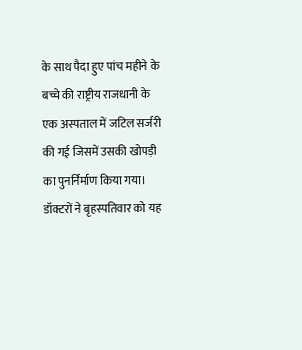के साथ पैदा हुए पांच महीने के बच्चे की राष्ट्रीय राजधानी के एक अस्पताल में जटिल सर्जरी की गई जिसमें उसकी खोपड़ी का पुनर्निर्माण किया गया। डॉक्टरों ने बृहस्पतिवार को यह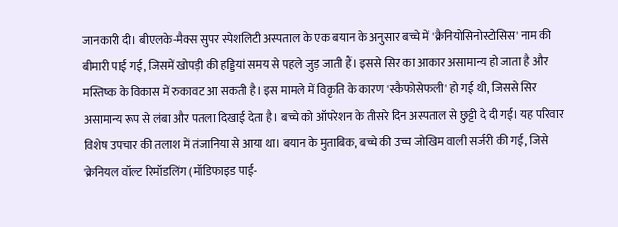जानकारी दी। बीएलके-मैक्स सुपर स्पेशलिटी अस्पताल के एक बयान के अनुसार बच्चे में 'क्रैनियोसिनोस्टोसिस' नाम की बीमारी पाई गई, जिसमें खोपड़ी की हड्डियां समय से पहले जुड़ जाती हैं। इससे सिर का आकार असामान्य हो जाता है और मस्तिष्क के विकास में रुकावट आ सकती है। इस मामले में विकृति के कारण 'स्कैफोसेफली' हो गई थी, जिससे सिर असामान्य रूप से लंबा और पतला दिखाई देता है। बच्चे को ऑपरेशन के तीसरे दिन अस्पताल से छुट्टी दे दी गई। यह परिवार विशेष उपचार की तलाश में तंजानिया से आया था। बयान के मुताबिक, बच्चे की उच्च जोखिम वाली सर्जरी की गई, जिसे 'क्रेनियल वॉल्ट रिमॉडलिंग (मॉडिफाइड पाई-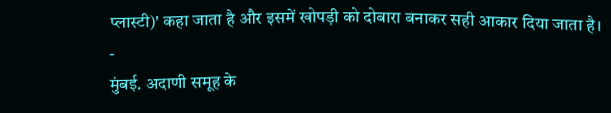प्लास्टी)' कहा जाता है और इसमें खोपड़ी को दोबारा बनाकर सही आकार दिया जाता है।
-
मुंबई. अदाणी समूह के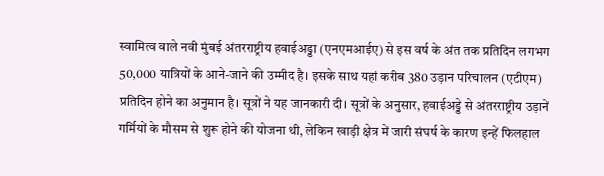स्वामित्व वाले नवी मुंबई अंतरराष्ट्रीय हवाईअड्डा (एनएमआईए) से इस वर्ष के अंत तक प्रतिदिन लगभग 50,000 यात्रियों के आने-जाने की उम्मीद है। इसके साथ यहां करीब 380 उड़ान परिचालन (एटीएम) प्रतिदिन होने का अनुमान है। सूत्रों ने यह जानकारी दी। सूत्रों के अनुसार, हवाईअड्डे से अंतरराष्ट्रीय उड़ानें गर्मियों के मौसम से शुरू होने की योजना थी, लेकिन खाड़ी क्षेत्र में जारी संघर्ष के कारण इन्हें फिलहाल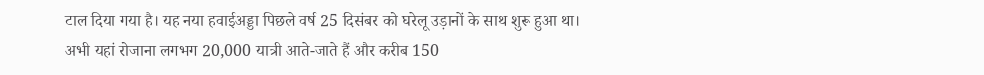टाल दिया गया है। यह नया हवाईअड्डा पिछले वर्ष 25 दिसंबर को घरेलू उड़ानों के साथ शुरू हुआ था। अभी यहां रोजाना लगभग 20,000 यात्री आते-जाते हैं और करीब 150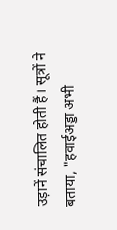उड़ानें संचालित होती हैं। सूत्रों ने बताया, "हवाईअड्डा अभी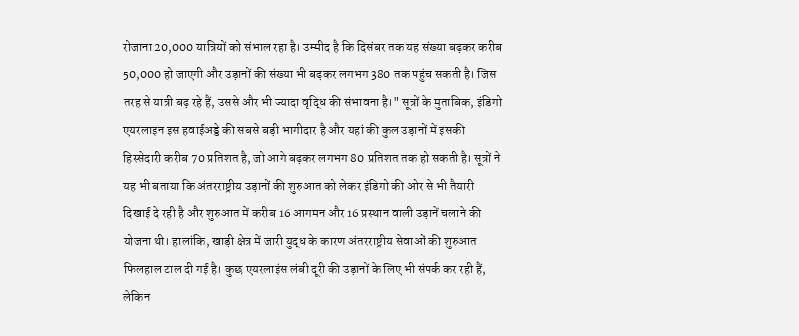रोजाना 20,000 यात्रियों को संभाल रहा है। उम्मीद है कि दिसंबर तक यह संख्या बढ़कर करीब 50,000 हो जाएगी और उड़ानों की संख्या भी बढ़कर लगभग 380 तक पहुंच सकती है। जिस तरह से यात्री बढ़ रहे हैं, उससे और भी ज्यादा वृद्धि की संभावना है।" सूत्रों के मुताबिक, इंडिगो एयरलाइन इस हवाईअड्डे की सबसे बड़ी भागीदार है और यहां की कुल उड़ानों में इसकी हिस्सेदारी करीब 70 प्रतिशत है, जो आगे बढ़कर लगभग 80 प्रतिशत तक हो सकती है। सूत्रों ने यह भी बताया कि अंतरराष्ट्रीय उड़ानों की शुरुआत को लेकर इंडिगो की ओर से भी तैयारी दिखाई दे रही है और शुरुआत में करीब 16 आगमन और 16 प्रस्थान वाली उड़ानें चलाने की योजना थी। हालांकि, खाड़ी क्षेत्र में जारी युद्ध के कारण अंतरराष्ट्रीय सेवाओं की शुरुआत फिलहाल टाल दी गई है। कुछ एयरलाइंस लंबी दूरी की उड़ानों के लिए भी संपर्क कर रही हैं, लेकिन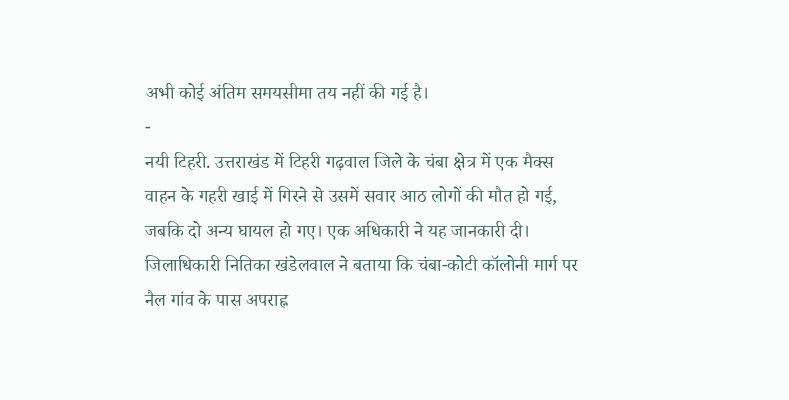अभी कोई अंतिम समयसीमा तय नहीं की गई है।
-
नयी टिहरी. उत्तराखंड में टिहरी गढ़वाल जिले के चंबा क्षेत्र में एक मैक्स वाहन के गहरी खाई में गिरने से उसमें सवार आठ लोगों की मौत हो गई, जबकि दो अन्य घायल हो गए। एक अधिकारी ने यह जानकारी दी। जिलाधिकारी नितिका खंडेलवाल ने बताया कि चंबा-कोटी कॉलोनी मार्ग पर नैल गांव के पास अपराह्न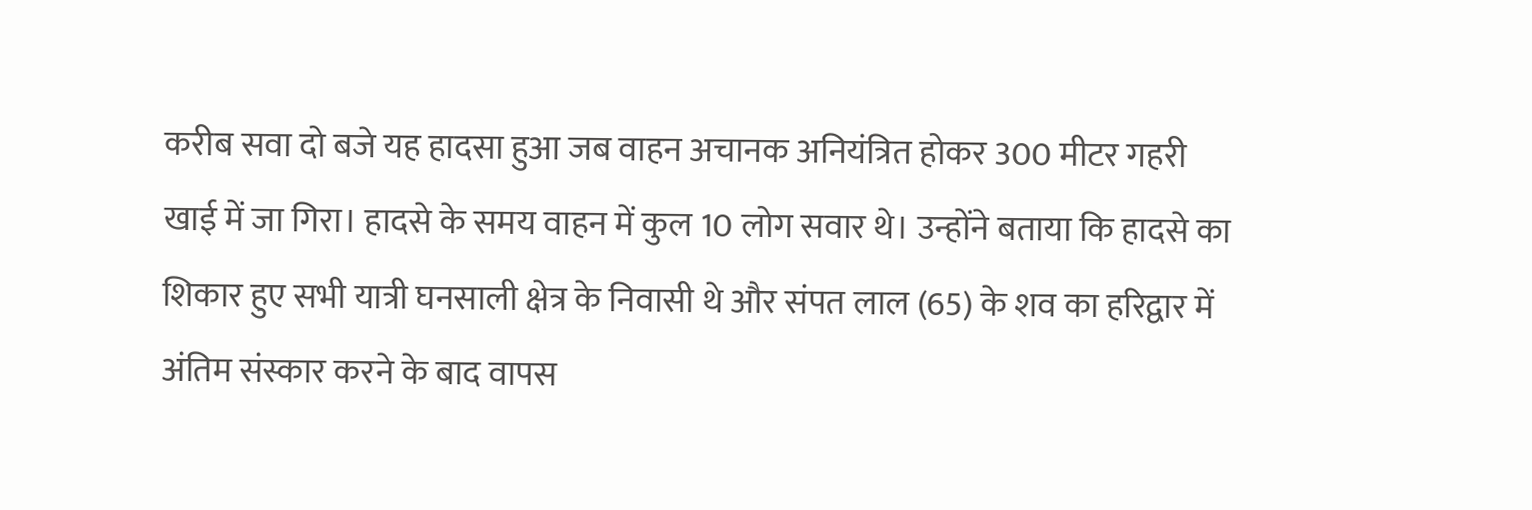करीब सवा दो बजे यह हादसा हुआ जब वाहन अचानक अनियंत्रित होकर 300 मीटर गहरी खाई में जा गिरा। हादसे के समय वाहन में कुल 10 लोग सवार थे। उन्होंने बताया कि हादसे का शिकार हुए सभी यात्री घनसाली क्षेत्र के निवासी थे और संपत लाल (65) के शव का हरिद्वार में अंतिम संस्कार करने के बाद वापस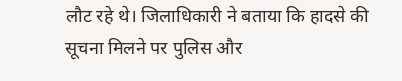लौट रहे थे। जिलाधिकारी ने बताया कि हादसे की सूचना मिलने पर पुलिस और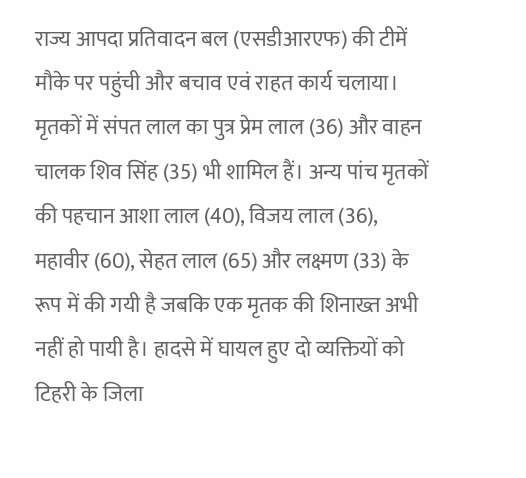राज्य आपदा प्रतिवादन बल (एसडीआरएफ) की टीमें मौके पर पहुंची और बचाव एवं राहत कार्य चलाया। मृतकों में संपत लाल का पुत्र प्रेम लाल (36) और वाहन चालक शिव सिंह (35) भी शामिल हैं। अन्य पांच मृतकों की पहचान आशा लाल (40), विजय लाल (36), महावीर (60), सेहत लाल (65) और लक्ष्मण (33) के रूप में की गयी है जबकि एक मृतक की शिनाख्त अभी नहीं हो पायी है। हादसे में घायल हुए दो व्यक्तियों को टिहरी के जिला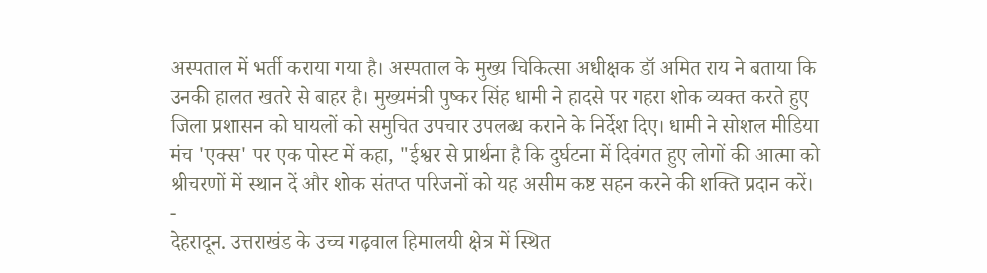अस्पताल में भर्ती कराया गया है। अस्पताल के मुख्य चिकित्सा अधीक्षक डॉ अमित राय ने बताया कि उनकी हालत खतरे से बाहर है। मुख्यमंत्री पुष्कर सिंह धामी ने हादसे पर गहरा शोक व्यक्त करते हुए जिला प्रशासन को घायलों को समुचित उपचार उपलब्ध कराने के निर्देश दिए। धामी ने सोशल मीडिया मंच 'एक्स' पर एक पोस्ट में कहा, "ईश्वर से प्रार्थना है कि दुर्घटना में दिवंगत हुए लोगों की आत्मा को श्रीचरणों में स्थान दें और शोक संतप्त परिजनों को यह असीम कष्ट सहन करने की शक्ति प्रदान करें।
-
देहरादून. उत्तराखंड के उच्च गढ़वाल हिमालयी क्षेत्र में स्थित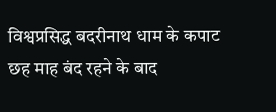विश्वप्रसिद्ध बदरीनाथ धाम के कपाट छह माह बंद रहने के बाद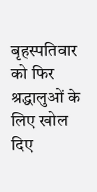बृहस्पतिवार को फिर श्रद्धालुओं के लिए खोल दिए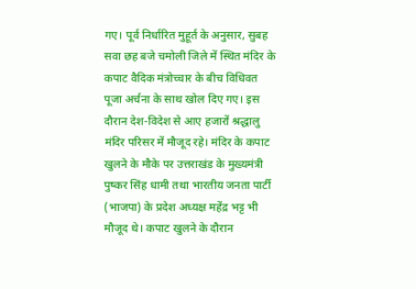गए। पूर्व निर्धारित मुहूर्त के अनुसार, सुबह सवा छह बजे चमोली जिले में स्थित मंदिर के कपाट वैदिक मंत्रोच्चार के बीच विधिवत पूजा अर्चना के साथ खोल दिए गए। इस दौरान देश-विदेश से आए हजारों श्रद्धालु मंदिर परिसर में मौजूद रहे। मंदिर के कपाट खुलने के मौके पर उत्तराखंड के मुख्यमंत्री पुष्कर सिंह धामी तथा भारतीय जनता पार्टी (भाजपा) के प्रदेश अध्यक्ष महेंद्र भट्ट भी मौजूद थे। कपाट खुलने के दौरान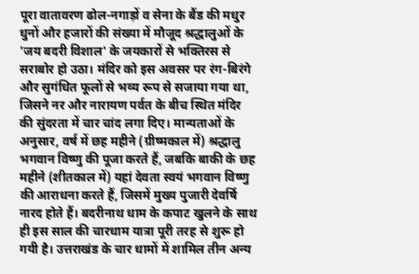पूरा वातावरण ढोल-नगाड़ों व सेना के बैंड की मधुर धुनों और हजारों की संख्या में मौजूद श्रद्धालुओं के 'जय बदरी विशाल' के जयकारों से भक्तिरस से सराबोर हो उठा। मंदिर को इस अवसर पर रंग-बिरंगे और सुगंधित फूलों से भव्य रूप से सजाया गया था, जिसने नर और नारायण पर्वत के बीच स्थित मंदिर की सुंदरता में चार चांद लगा दिए। मान्यताओं के अनुसार, वर्ष में छह महीने (ग्रीष्मकाल में) श्रद्धालु भगवान विष्णु की पूजा करते हैं, जबकि बाकी के छह महीने (शीतकाल में) यहां देवता स्वयं भगवान विष्णु की आराधना करते हैं, जिसमें मुख्य पुजारी देवर्षि नारद होते हैं। बदरीनाथ धाम के कपाट खुलने के साथ ही इस साल की चारधाम यात्रा पूरी तरह से शुरू हो गयी है। उत्तराखंड के चार धामों में शामिल तीन अन्य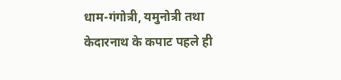धाम-गंगोत्री, यमुनोत्री तथा केदारनाथ के कपाट पहले ही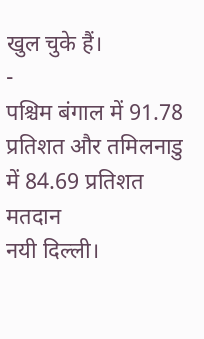खुल चुके हैं।
-
पश्चिम बंगाल में 91.78 प्रतिशत और तमिलनाडु में 84.69 प्रतिशत मतदान
नयी दिल्ली।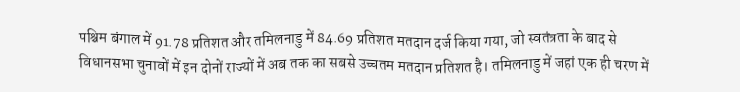पश्चिम बंगाल में 91.78 प्रतिशत और तमिलनाडु में 84.69 प्रतिशत मतदान दर्ज किया गया, जो स्वतंत्रता के बाद से विधानसभा चुनावों में इन दोनों राज्यों में अब तक का सबसे उच्चतम मतदान प्रतिशत है। तमिलनाडु में जहां एक ही चरण में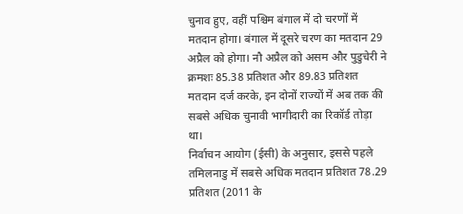चुनाव हुए, वहीं पश्चिम बंगाल में दो चरणों में मतदान होगा। बंगाल में दूसरे चरण का मतदान 29 अप्रैल को होगा। नौ अप्रैल को असम और पुडुचेरी ने क्रमशः 85.38 प्रतिशत और 89.83 प्रतिशत मतदान दर्ज करके, इन दोनों राज्यों में अब तक की सबसे अधिक चुनावी भागीदारी का रिकॉर्ड तोड़ा था।
निर्वाचन आयोग (ईसी) के अनुसार, इससे पहले तमिलनाडु में सबसे अधिक मतदान प्रतिशत 78.29 प्रतिशत (2011 के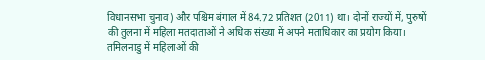विधानसभा चुनाव) और पश्चिम बंगाल में 84.72 प्रतिशत (2011) था। दोनों राज्यों में, पुरुषों की तुलना में महिला मतदाताओं ने अधिक संख्या में अपने मताधिकार का प्रयोग किया। तमिलनाडु में महिलाओं की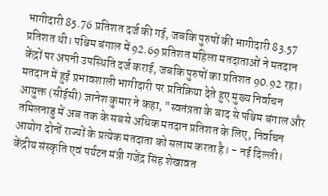भागीदारी 85.76 प्रतिशत दर्ज की गई, जबकि पुरुषों की भागीदारी 83.57 प्रतिशत थी। पश्चिम बंगाल में 92.69 प्रतिशत महिला मतदाताओं ने मतदान केंद्रों पर अपनी उपस्थिति दर्ज कराई, जबकि पुरुषों का प्रतिशत 90.92 रहा। मतदान में हुई प्रभावशाली भागीदारी पर प्रतिक्रिया देते हुए मुख्य निर्वाचन आयुक्त (सीईसी) ज्ञानेश कुमार ने कहा, "स्वतंत्रता के बाद से पश्चिम बंगाल और तमिलनाडु में अब तक के सबसे अधिक मतदान प्रतिशत के लिए, निर्वाचन आयोग दोनों राज्यों के प्रत्येक मतदाता को सलाम करता है। - नई दिल्ली। केंद्रीय संस्कृति एवं पर्यटन मंत्री गजेंद्र सिंह शेखावत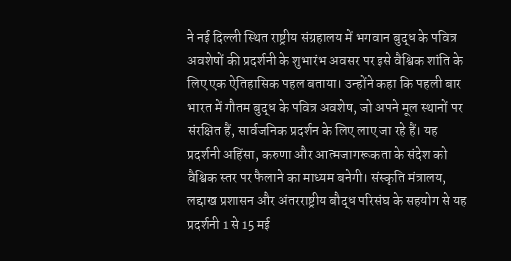ने नई दिल्ली स्थित राष्ट्रीय संग्रहालय में भगवान बुद्ध के पवित्र अवशेषों की प्रदर्शनी के शुभारंभ अवसर पर इसे वैश्विक शांति के लिए एक ऐतिहासिक पहल बताया। उन्होंने कहा कि पहली बार भारत में गौतम बुद्ध के पवित्र अवशेष, जो अपने मूल स्थानों पर संरक्षित हैं, सार्वजनिक प्रदर्शन के लिए लाए जा रहे हैं। यह प्रदर्शनी अहिंसा, करुणा और आत्मजागरूकता के संदेश को वैश्विक स्तर पर फैलाने का माध्यम बनेगी। संस्कृति मंत्रालय, लद्दाख प्रशासन और अंतरराष्ट्रीय बौद्ध परिसंघ के सहयोग से यह प्रदर्शनी 1 से 15 मई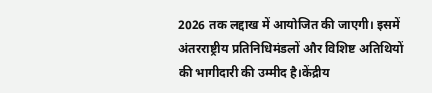2026 तक लद्दाख में आयोजित की जाएगी। इसमें अंतरराष्ट्रीय प्रतिनिधिमंडलों और विशिष्ट अतिथियों की भागीदारी की उम्मीद है।केंद्रीय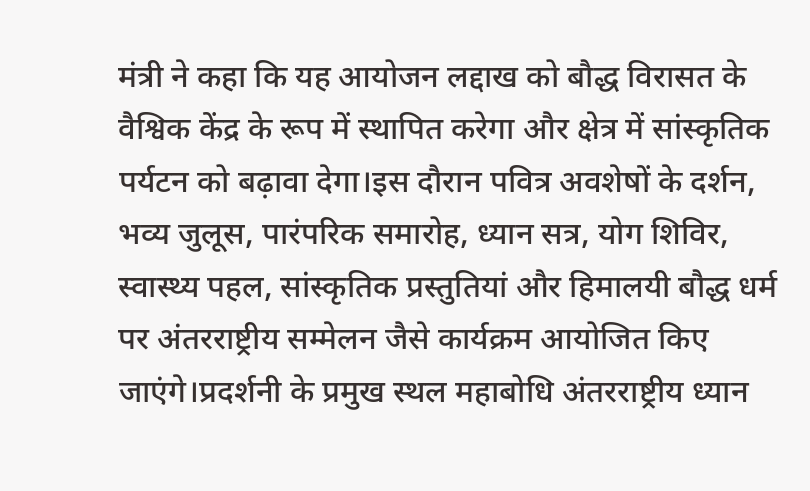मंत्री ने कहा कि यह आयोजन लद्दाख को बौद्ध विरासत के वैश्विक केंद्र के रूप में स्थापित करेगा और क्षेत्र में सांस्कृतिक पर्यटन को बढ़ावा देगा।इस दौरान पवित्र अवशेषों के दर्शन, भव्य जुलूस, पारंपरिक समारोह, ध्यान सत्र, योग शिविर, स्वास्थ्य पहल, सांस्कृतिक प्रस्तुतियां और हिमालयी बौद्ध धर्म पर अंतरराष्ट्रीय सम्मेलन जैसे कार्यक्रम आयोजित किए जाएंगे।प्रदर्शनी के प्रमुख स्थल महाबोधि अंतरराष्ट्रीय ध्यान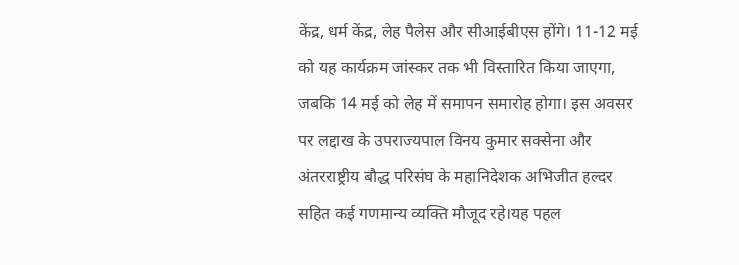केंद्र, धर्म केंद्र, लेह पैलेस और सीआईबीएस होंगे। 11-12 मई को यह कार्यक्रम जांस्कर तक भी विस्तारित किया जाएगा, जबकि 14 मई को लेह में समापन समारोह होगा। इस अवसर पर लद्दाख के उपराज्यपाल विनय कुमार सक्सेना और अंतरराष्ट्रीय बौद्ध परिसंघ के महानिदेशक अभिजीत हल्दर सहित कई गणमान्य व्यक्ति मौजूद रहे।यह पहल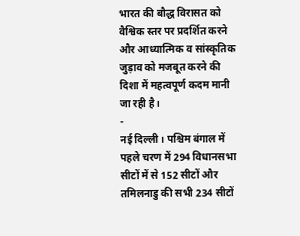भारत की बौद्ध विरासत को वैश्विक स्तर पर प्रदर्शित करने और आध्यात्मिक व सांस्कृतिक जुड़ाव को मजबूत करने की दिशा में महत्वपूर्ण कदम मानी जा रही है।
-
नई दिल्ली। पश्चिम बंगाल में पहले चरण में 294 विधानसभा सीटों में से 152 सीटों और तमिलनाडु की सभी 234 सीटों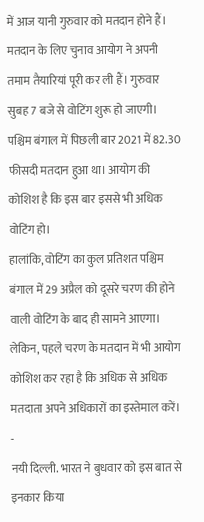में आज यानी गुरुवार को मतदान होने हैं। मतदान के लिए चुनाव आयोग ने अपनी तमाम तैयारियां पूरी कर ली हैं। गुरुवार सुबह 7 बजे से वोटिंग शुरू हो जाएगी। पश्चिम बंगाल में पिछली बार 2021 में 82.30 फीसदी मतदान हुआ था। आयोग की कोशिश है कि इस बार इससे भी अधिक वोटिंग हो।
हालांकि, वोटिंग का कुल प्रतिशत पश्चिम बंगाल में 29 अप्रैल को दूसरे चरण की होने वाली वोटिंग के बाद ही सामने आएगा। लेकिन, पहले चरण के मतदान में भी आयोग कोशिश कर रहा है कि अधिक से अधिक मतदाता अपने अधिकारों का इस्तेमाल करें। -
नयी दिल्ली. भारत ने बुधवार को इस बात से इनकार किया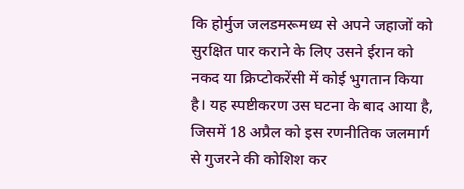कि होर्मुज जलडमरूमध्य से अपने जहाजों को सुरक्षित पार कराने के लिए उसने ईरान को नकद या क्रिप्टोकरेंसी में कोई भुगतान किया है। यह स्पष्टीकरण उस घटना के बाद आया है, जिसमें 18 अप्रैल को इस रणनीतिक जलमार्ग से गुजरने की कोशिश कर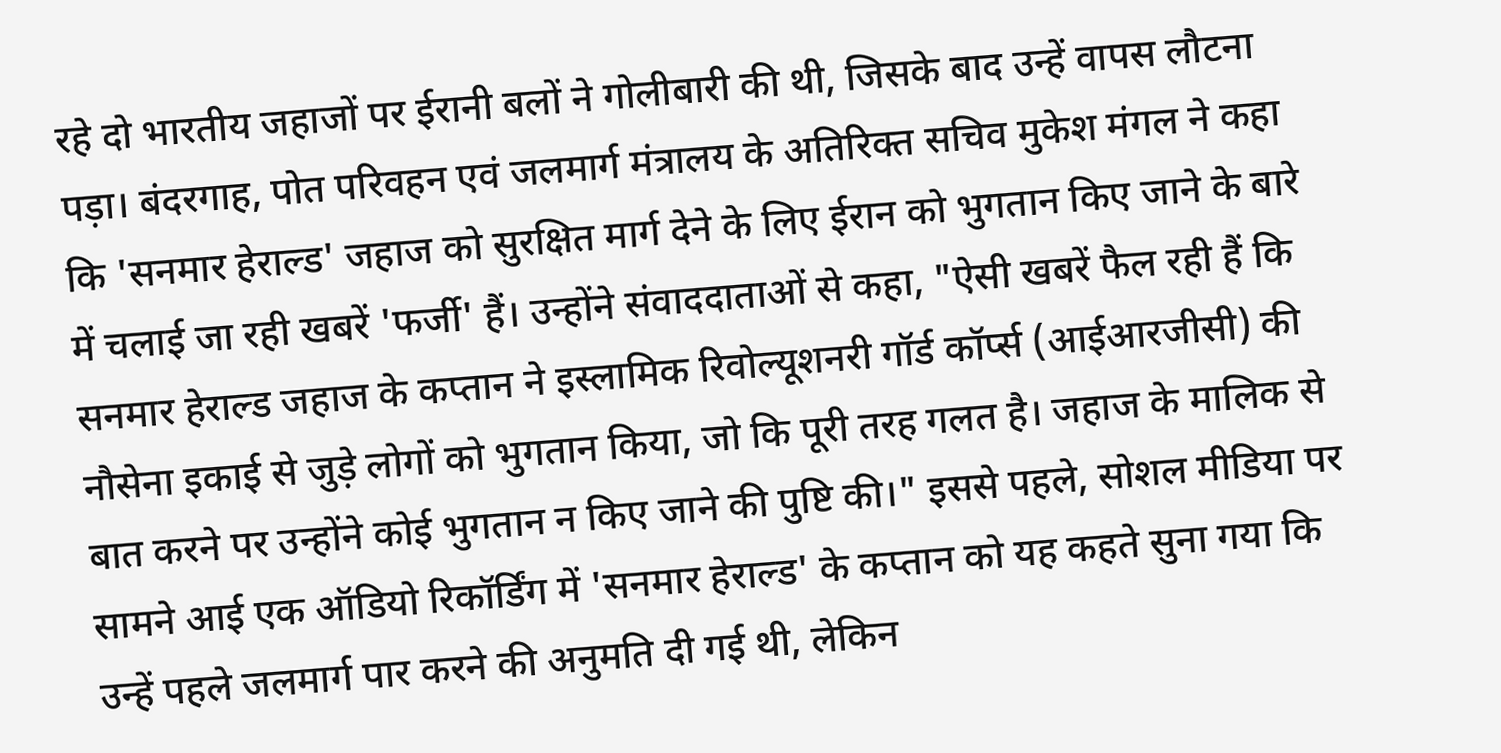रहे दो भारतीय जहाजों पर ईरानी बलों ने गोलीबारी की थी, जिसके बाद उन्हें वापस लौटना पड़ा। बंदरगाह, पोत परिवहन एवं जलमार्ग मंत्रालय के अतिरिक्त सचिव मुकेश मंगल ने कहा कि 'सनमार हेराल्ड' जहाज को सुरक्षित मार्ग देने के लिए ईरान को भुगतान किए जाने के बारे में चलाई जा रही खबरें 'फर्जी' हैं। उन्होंने संवाददाताओं से कहा, "ऐसी खबरें फैल रही हैं कि सनमार हेराल्ड जहाज के कप्तान ने इस्लामिक रिवोल्यूशनरी गॉर्ड कॉर्प्स (आईआरजीसी) की नौसेना इकाई से जुड़े लोगों को भुगतान किया, जो कि पूरी तरह गलत है। जहाज के मालिक से बात करने पर उन्होंने कोई भुगतान न किए जाने की पुष्टि की।" इससे पहले, सोशल मीडिया पर सामने आई एक ऑडियो रिकॉर्डिंग में 'सनमार हेराल्ड' के कप्तान को यह कहते सुना गया कि उन्हें पहले जलमार्ग पार करने की अनुमति दी गई थी, लेकिन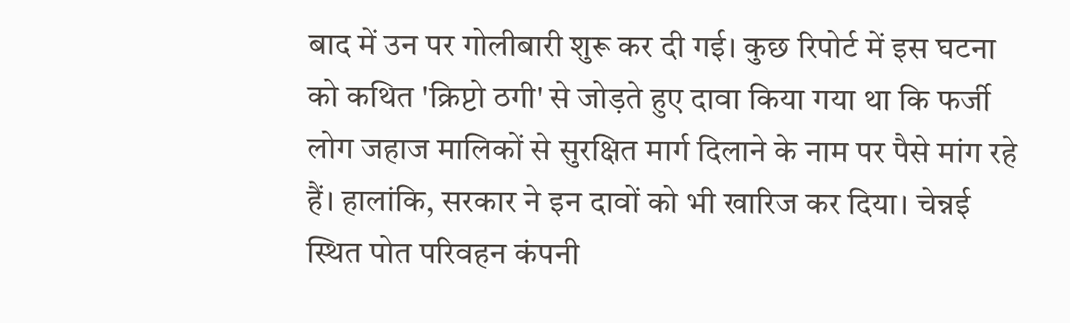बाद में उन पर गोलीबारी शुरू कर दी गई। कुछ रिपोर्ट में इस घटना को कथित 'क्रिप्टो ठगी' से जोड़ते हुए दावा किया गया था कि फर्जी लोग जहाज मालिकों से सुरक्षित मार्ग दिलाने के नाम पर पैसे मांग रहे हैं। हालांकि, सरकार ने इन दावों को भी खारिज कर दिया। चेन्नई स्थित पोत परिवहन कंपनी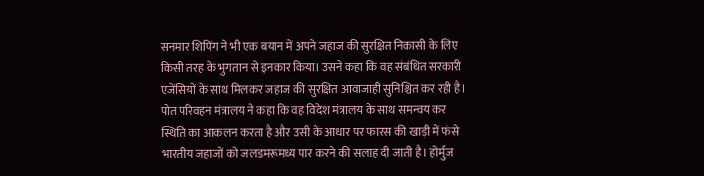सनमार शिपिंग ने भी एक बयान में अपने जहाज की सुरक्षित निकासी के लिए किसी तरह के भुगतान से इनकार किया। उसने कहा कि वह संबंधित सरकारी एजेंसियों के साथ मिलकर जहाज की सुरक्षित आवाजाही सुनिश्चित कर रही है। पोत परिवहन मंत्रालय ने कहा कि वह विदेश मंत्रालय के साथ समन्वय कर स्थिति का आकलन करता है और उसी के आधार पर फारस की खाड़ी में फंसे भारतीय जहाजों को जलडमरूमध्य पार करने की सलाह दी जाती है। होर्मुज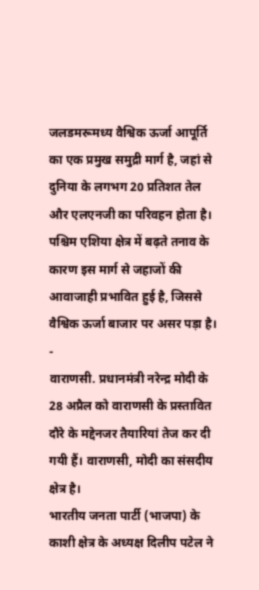जलडमरूमध्य वैश्विक ऊर्जा आपूर्ति का एक प्रमुख समुद्री मार्ग है, जहां से दुनिया के लगभग 20 प्रतिशत तेल और एलएनजी का परिवहन होता है। पश्चिम एशिया क्षेत्र में बढ़ते तनाव के कारण इस मार्ग से जहाजों की आवाजाही प्रभावित हुई है, जिससे वैश्विक ऊर्जा बाजार पर असर पड़ा है।
-
वाराणसी. प्रधानमंत्री नरेन्द्र मोदी के 28 अप्रैल को वाराणसी के प्रस्तावित दौरे के मद्देनजर तैयारियां तेज कर दी गयी हैं। वाराणसी, मोदी का संसदीय क्षेत्र है।
भारतीय जनता पार्टी (भाजपा) के काशी क्षेत्र के अध्यक्ष दिलीप पटेल ने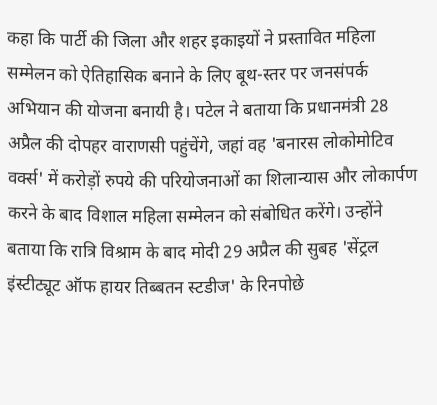कहा कि पार्टी की जिला और शहर इकाइयों ने प्रस्तावित महिला सम्मेलन को ऐतिहासिक बनाने के लिए बूथ-स्तर पर जनसंपर्क अभियान की योजना बनायी है। पटेल ने बताया कि प्रधानमंत्री 28 अप्रैल की दोपहर वाराणसी पहुंचेंगे, जहां वह 'बनारस लोकोमोटिव वर्क्स' में करोड़ों रुपये की परियोजनाओं का शिलान्यास और लोकार्पण करने के बाद विशाल महिला सम्मेलन को संबोधित करेंगे। उन्होंने बताया कि रात्रि विश्राम के बाद मोदी 29 अप्रैल की सुबह 'सेंट्रल इंस्टीट्यूट ऑफ हायर तिब्बतन स्टडीज' के रिनपोछे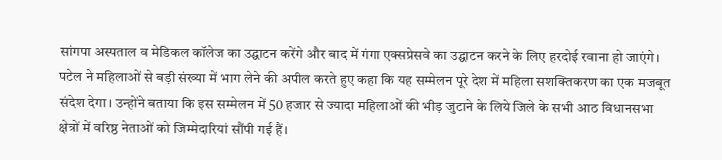सांगपा अस्पताल व मेडिकल कॉलेज का उद्घाटन करेंगे और बाद में गंगा एक्सप्रेसवे का उद्घाटन करने के लिए हरदोई रवाना हो जाएंगे। पटेल ने महिलाओं से बड़ी संख्या में भाग लेने की अपील करते हुए कहा कि यह सम्मेलन पूरे देश में महिला सशक्तिकरण का एक मजबूत संदेश देगा। उन्होंने बताया कि इस सम्मेलन में 50 हजार से ज्यादा महिलाओं की भीड़ जुटाने के लिये जिले के सभी आठ विधानसभा क्षेत्रों में वरिष्ठ नेताओं को जिम्मेदारियां सौंपी गई हैं।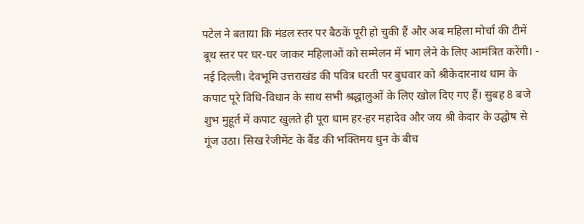पटेल ने बताया कि मंडल स्तर पर बैठकें पूरी हो चुकी हैं और अब महिला मोर्चा की टीमें बूथ स्तर पर घर-घर जाकर महिलाओं को सम्मेलन में भाग लेने के लिए आमंत्रित करेंगी। -
नई दिल्ली। देवभूमि उत्तराखंड की पवित्र धरती पर बुधवार को श्रीकेदारनाथ धाम के कपाट पूरे विधि-विधान के साथ सभी श्रद्धालुओं के लिए खोल दिए गए हैं। सुबह 8 बजे शुभ मुहूर्त में कपाट खुलते ही पूरा धाम हर-हर महादेव और जय श्री केदार के उद्घोष से गूंज उठा। सिख रेजीमेंट के बैंड की भक्तिमय धुन के बीच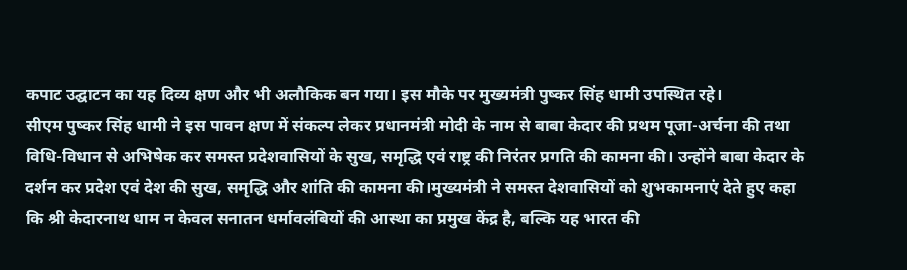कपाट उद्घाटन का यह दिव्य क्षण और भी अलौकिक बन गया। इस मौके पर मुख्यमंत्री पुष्कर सिंह धामी उपस्थित रहे।
सीएम पुष्कर सिंह धामी ने इस पावन क्षण में संकल्प लेकर प्रधानमंत्री मोदी के नाम से बाबा केदार की प्रथम पूजा-अर्चना की तथा विधि-विधान से अभिषेक कर समस्त प्रदेशवासियों के सुख, समृद्धि एवं राष्ट्र की निरंतर प्रगति की कामना की। उन्होंने बाबा केदार के दर्शन कर प्रदेश एवं देश की सुख, समृद्धि और शांति की कामना की।मुख्यमंत्री ने समस्त देशवासियों को शुभकामनाएं देते हुए कहा कि श्री केदारनाथ धाम न केवल सनातन धर्मावलंबियों की आस्था का प्रमुख केंद्र है, बल्कि यह भारत की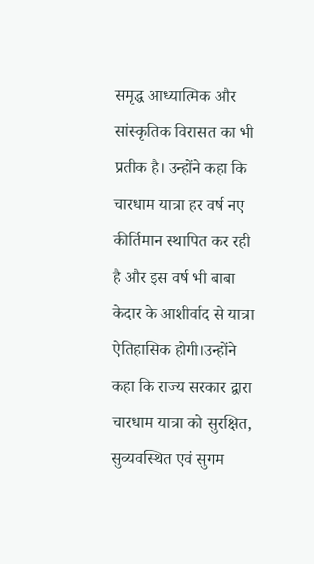समृद्ध आध्यात्मिक और सांस्कृतिक विरासत का भी प्रतीक है। उन्होंने कहा कि चारधाम यात्रा हर वर्ष नए कीर्तिमान स्थापित कर रही है और इस वर्ष भी बाबा केदार के आशीर्वाद से यात्रा ऐतिहासिक होगी।उन्होंने कहा कि राज्य सरकार द्वारा चारधाम यात्रा को सुरक्षित, सुव्यवस्थित एवं सुगम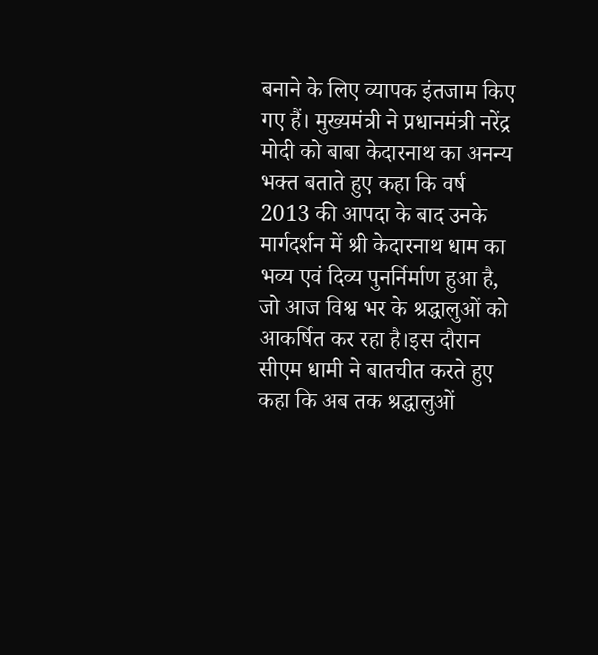बनाने के लिए व्यापक इंतजाम किए गए हैं। मुख्यमंत्री ने प्रधानमंत्री नरेंद्र मोदी को बाबा केदारनाथ का अनन्य भक्त बताते हुए कहा कि वर्ष 2013 की आपदा के बाद उनके मार्गदर्शन में श्री केदारनाथ धाम का भव्य एवं दिव्य पुनर्निर्माण हुआ है, जो आज विश्व भर के श्रद्धालुओं को आकर्षित कर रहा है।इस दौरान सीएम धामी ने बातचीत करते हुए कहा कि अब तक श्रद्धालुओं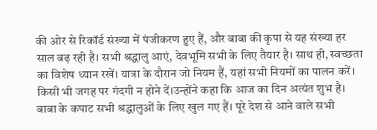की ओर से रिकॉर्ड संख्या में पंजीकरण हुए हैं, और बाबा की कृपा से यह संख्या हर साल बढ़ रही है। सभी श्रद्धालु आएं, देवभूमि सभी के लिए तैयार है। साथ ही, स्वच्छता का विशेष ध्यान रखें। यात्रा के दौरान जो नियम हैं, यहां सभी नियमों का पालन करें। किसी भी जगह पर गंदगी न होने दें।उन्होंने कहा कि आज का दिन अत्यंत शुभ है। बाबा के कपाट सभी श्रद्धालुओं के लिए खुल गए हैं। पूरे देश से आने वाले सभी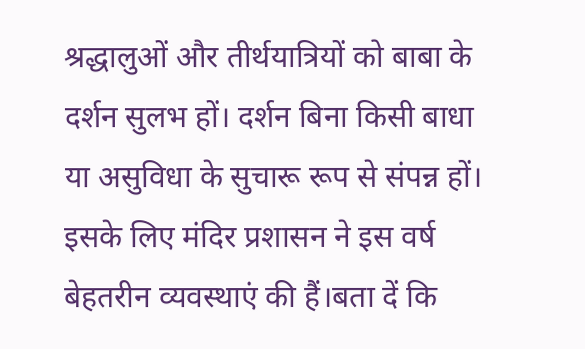श्रद्धालुओं और तीर्थयात्रियों को बाबा के दर्शन सुलभ हों। दर्शन बिना किसी बाधा या असुविधा के सुचारू रूप से संपन्न हों। इसके लिए मंदिर प्रशासन ने इस वर्ष बेहतरीन व्यवस्थाएं की हैं।बता दें कि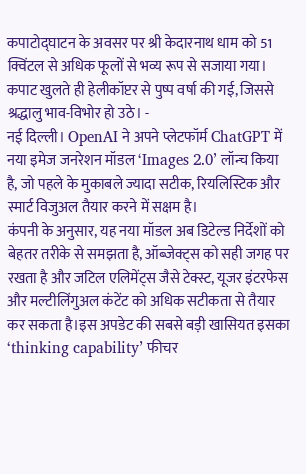कपाटोद्घाटन के अवसर पर श्री केदारनाथ धाम को 51 क्विंटल से अधिक फूलों से भव्य रूप से सजाया गया। कपाट खुलते ही हेलीकॉप्टर से पुष्प वर्षा की गई, जिससे श्रद्धालु भाव-विभोर हो उठे। -
नई दिल्ली। OpenAI ने अपने प्लेटफॉर्म ChatGPT में नया इमेज जनरेशन मॉडल ‘Images 2.0’ लॉन्च किया है, जो पहले के मुकाबले ज्यादा सटीक, रियलिस्टिक और स्मार्ट विजुअल तैयार करने में सक्षम है।
कंपनी के अनुसार, यह नया मॉडल अब डिटेल्ड निर्देशों को बेहतर तरीके से समझता है, ऑब्जेक्ट्स को सही जगह पर रखता है और जटिल एलिमेंट्स जैसे टेक्स्ट, यूजर इंटरफेस और मल्टीलिंगुअल कंटेंट को अधिक सटीकता से तैयार कर सकता है।इस अपडेट की सबसे बड़ी खासियत इसका ‘thinking capability’ फीचर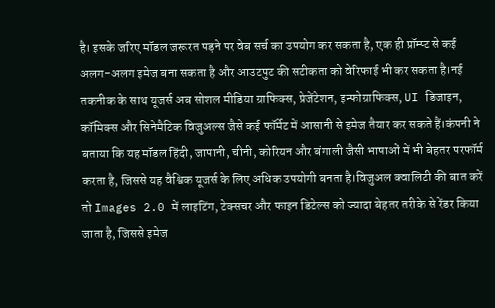है। इसके जरिए मॉडल जरूरत पड़ने पर वेब सर्च का उपयोग कर सकता है, एक ही प्रॉम्प्ट से कई अलग-अलग इमेज बना सकता है और आउटपुट की सटीकता को वेरिफाई भी कर सकता है।नई तकनीक के साथ यूजर्स अब सोशल मीडिया ग्राफिक्स, प्रेजेंटेशन, इन्फोग्राफिक्स, UI डिजाइन, कॉमिक्स और सिनेमैटिक विजुअल्स जैसे कई फॉर्मेट में आसानी से इमेज तैयार कर सकते हैं।कंपनी ने बताया कि यह मॉडल हिंदी, जापानी, चीनी, कोरियन और बंगाली जैसी भाषाओं में भी बेहतर परफॉर्म करता है, जिससे यह वैश्विक यूजर्स के लिए अधिक उपयोगी बनता है।विजुअल क्वालिटी की बात करें तो Images 2.0 में लाइटिंग, टेक्सचर और फाइन डिटेल्स को ज्यादा बेहतर तरीके से रेंडर किया जाता है, जिससे इमेज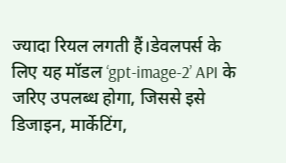ज्यादा रियल लगती हैं।डेवलपर्स के लिए यह मॉडल ‘gpt-image-2’ API के जरिए उपलब्ध होगा, जिससे इसे डिजाइन, मार्केटिंग,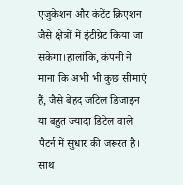एजुकेशन और कंटेंट क्रिएशन जैसे क्षेत्रों में इंटीग्रेट किया जा सकेगा।हालांकि, कंपनी ने माना कि अभी भी कुछ सीमाएं हैं, जैसे बेहद जटिल डिजाइन या बहुत ज्यादा डिटेल वाले पैटर्न में सुधार की जरूरत है। साथ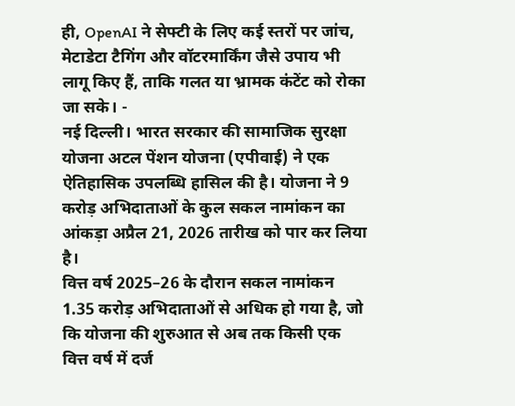ही, OpenAI ने सेफ्टी के लिए कई स्तरों पर जांच, मेटाडेटा टैगिंग और वॉटरमार्किंग जैसे उपाय भी लागू किए हैं, ताकि गलत या भ्रामक कंटेंट को रोका जा सके। -
नई दिल्ली। भारत सरकार की सामाजिक सुरक्षा योजना अटल पेंशन योजना (एपीवाई) ने एक ऐतिहासिक उपलब्धि हासिल की है। योजना ने 9 करोड़ अभिदाताओं के कुल सकल नामांकन का आंकड़ा अप्रैल 21, 2026 तारीख को पार कर लिया है।
वित्त वर्ष 2025–26 के दौरान सकल नामांकन 1.35 करोड़ अभिदाताओं से अधिक हो गया है, जो कि योजना की शुरुआत से अब तक किसी एक वित्त वर्ष में दर्ज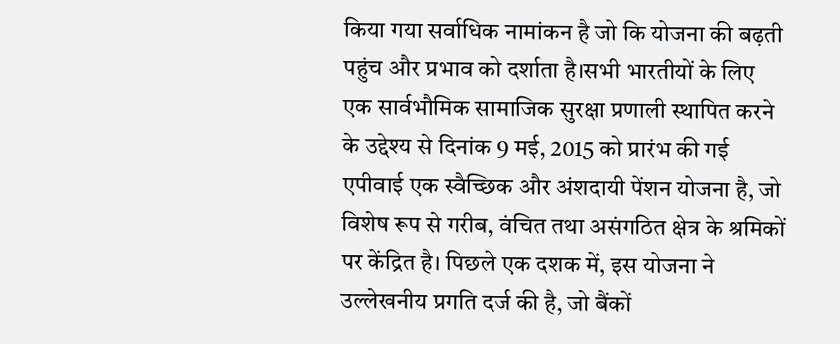किया गया सर्वाधिक नामांकन है जो कि योजना की बढ़ती पहुंच और प्रभाव को दर्शाता है।सभी भारतीयों के लिए एक सार्वभौमिक सामाजिक सुरक्षा प्रणाली स्थापित करने के उद्देश्य से दिनांक 9 मई, 2015 को प्रारंभ की गई एपीवाई एक स्वैच्छिक और अंशदायी पेंशन योजना है, जो विशेष रूप से गरीब, वंचित तथा असंगठित क्षेत्र के श्रमिकों पर केंद्रित है। पिछले एक दशक में, इस योजना ने उल्लेखनीय प्रगति दर्ज की है, जो बैंकों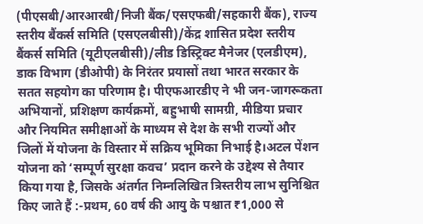(पीएसबी/आरआरबी/निजी बैंक/एसएफबी/सहकारी बैंक), राज्य स्तरीय बैंकर्स समिति (एसएलबीसी)/केंद्र शासित प्रदेश स्तरीय बैंकर्स समिति (यूटीएलबीसी)/लीड डिस्ट्रिक्ट मैनेजर (एलडीएम), डाक विभाग (डीओपी) के निरंतर प्रयासों तथा भारत सरकार के सतत सहयोग का परिणाम है। पीएफआरडीए ने भी जन-जागरूकता अभियानों, प्रशिक्षण कार्यक्रमों, बहुभाषी सामग्री, मीडिया प्रचार और नियमित समीक्षाओं के माध्यम से देश के सभी राज्यों और जिलों में योजना के विस्तार में सक्रिय भूमिका निभाई है।अटल पेंशन योजना को ‘सम्पूर्ण सुरक्षा कवच’ प्रदान करने के उद्देश्य से तैयार किया गया है, जिसके अंतर्गत निम्नलिखित त्रिस्तरीय लाभ सुनिश्चित किए जाते हैं :-प्रथम, 60 वर्ष की आयु के पश्चात ₹1,000 से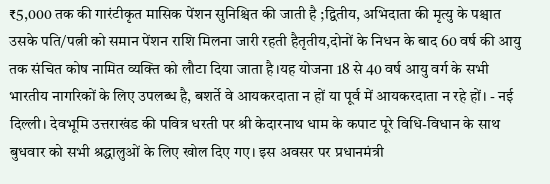₹5,000 तक की गारंटीकृत मासिक पेंशन सुनिश्चित की जाती है ;द्वितीय, अभिदाता की मृत्यु के पश्चात उसके पति/पत्नी को समान पेंशन राशि मिलना जारी रहती हैतृतीय,दोनों के निधन के बाद 60 वर्ष की आयु तक संचित कोष नामित व्यक्ति को लौटा दिया जाता है।यह योजना 18 से 40 वर्ष आयु वर्ग के सभी भारतीय नागरिकों के लिए उपलब्ध है, बशर्ते वे आयकरदाता न हों या पूर्व में आयकरदाता न रहे हों। - नई दिल्ली। देवभूमि उत्तराखंड की पवित्र धरती पर श्री केदारनाथ धाम के कपाट पूरे विधि-विधान के साथ बुधवार को सभी श्रद्धालुओं के लिए खोल दिए गए। इस अवसर पर प्रधानमंत्री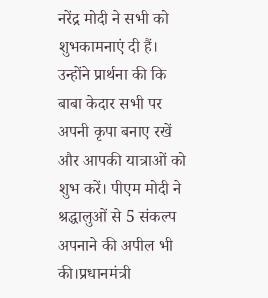नरेंद्र मोदी ने सभी को शुभकामनाएं दी हैं। उन्होंने प्रार्थना की कि बाबा केदार सभी पर अपनी कृपा बनाए रखें और आपकी यात्राओं को शुभ करें। पीएम मोदी ने श्रद्धालुओं से 5 संकल्प अपनाने की अपील भी की।प्रधानमंत्री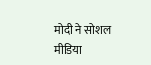मोदी ने सोशल मीडिया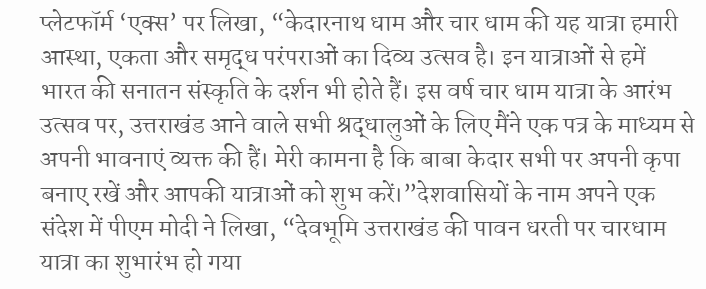प्लेटफॉर्म ‘एक्स’ पर लिखा, “केदारनाथ धाम और चार धाम की यह यात्रा हमारी आस्था, एकता और समृद्ध परंपराओं का दिव्य उत्सव है। इन यात्राओं से हमें भारत की सनातन संस्कृति के दर्शन भी होते हैं। इस वर्ष चार धाम यात्रा के आरंभ उत्सव पर, उत्तराखंड आने वाले सभी श्रद्धालुओं के लिए मैंने एक पत्र के माध्यम से अपनी भावनाएं व्यक्त की हैं। मेरी कामना है कि बाबा केदार सभी पर अपनी कृपा बनाए रखें और आपकी यात्राओं को शुभ करें।”देशवासियों के नाम अपने एक संदेश में पीएम मोदी ने लिखा, “देवभूमि उत्तराखंड की पावन धरती पर चारधाम यात्रा का शुभारंभ हो गया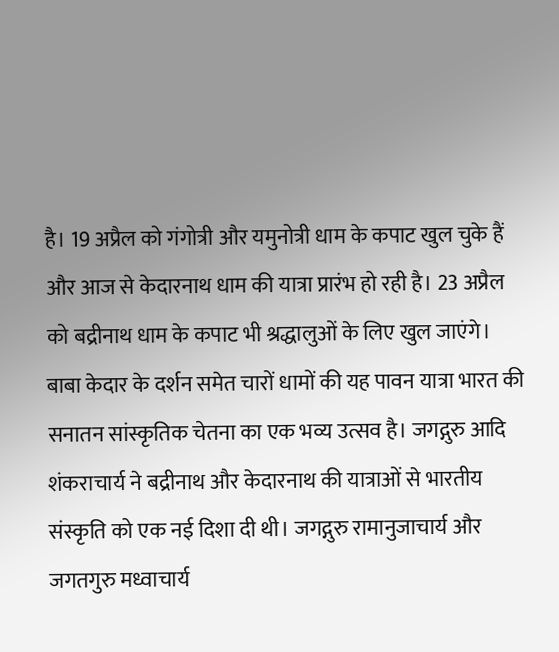है। 19 अप्रैल को गंगोत्री और यमुनोत्री धाम के कपाट खुल चुके हैं और आज से केदारनाथ धाम की यात्रा प्रारंभ हो रही है। 23 अप्रैल को बद्रीनाथ धाम के कपाट भी श्रद्धालुओं के लिए खुल जाएंगे। बाबा केदार के दर्शन समेत चारों धामों की यह पावन यात्रा भारत की सनातन सांस्कृतिक चेतना का एक भव्य उत्सव है। जगद्गुरु आदि शंकराचार्य ने बद्रीनाथ और केदारनाथ की यात्राओं से भारतीय संस्कृति को एक नई दिशा दी थी। जगद्गुरु रामानुजाचार्य और जगतगुरु मध्वाचार्य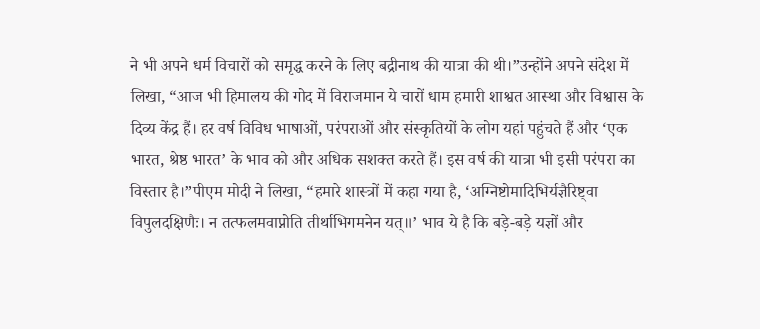ने भी अपने धर्म विचारों को समृद्ध करने के लिए बद्रीनाथ की यात्रा की थी।”उन्होंने अपने संदेश में लिखा, “आज भी हिमालय की गोद में विराजमान ये चारों धाम हमारी शाश्वत आस्था और विश्वास के दिव्य केंद्र हैं। हर वर्ष विविध भाषाओं, परंपराओं और संस्कृतियों के लोग यहां पहुंचते हैं और ‘एक भारत, श्रेष्ठ भारत’ के भाव को और अधिक सशक्त करते हैं। इस वर्ष की यात्रा भी इसी परंपरा का विस्तार है।”पीएम मोदी ने लिखा, “हमारे शास्त्रों में कहा गया है, ‘अग्निष्टोमादिभिर्यज्ञैरिष्ट्वा विपुलदक्षिणैः। न तत्फलमवाप्नोति तीर्थाभिगमनेन यत्॥’ भाव ये है कि बड़े-बड़े यज्ञों और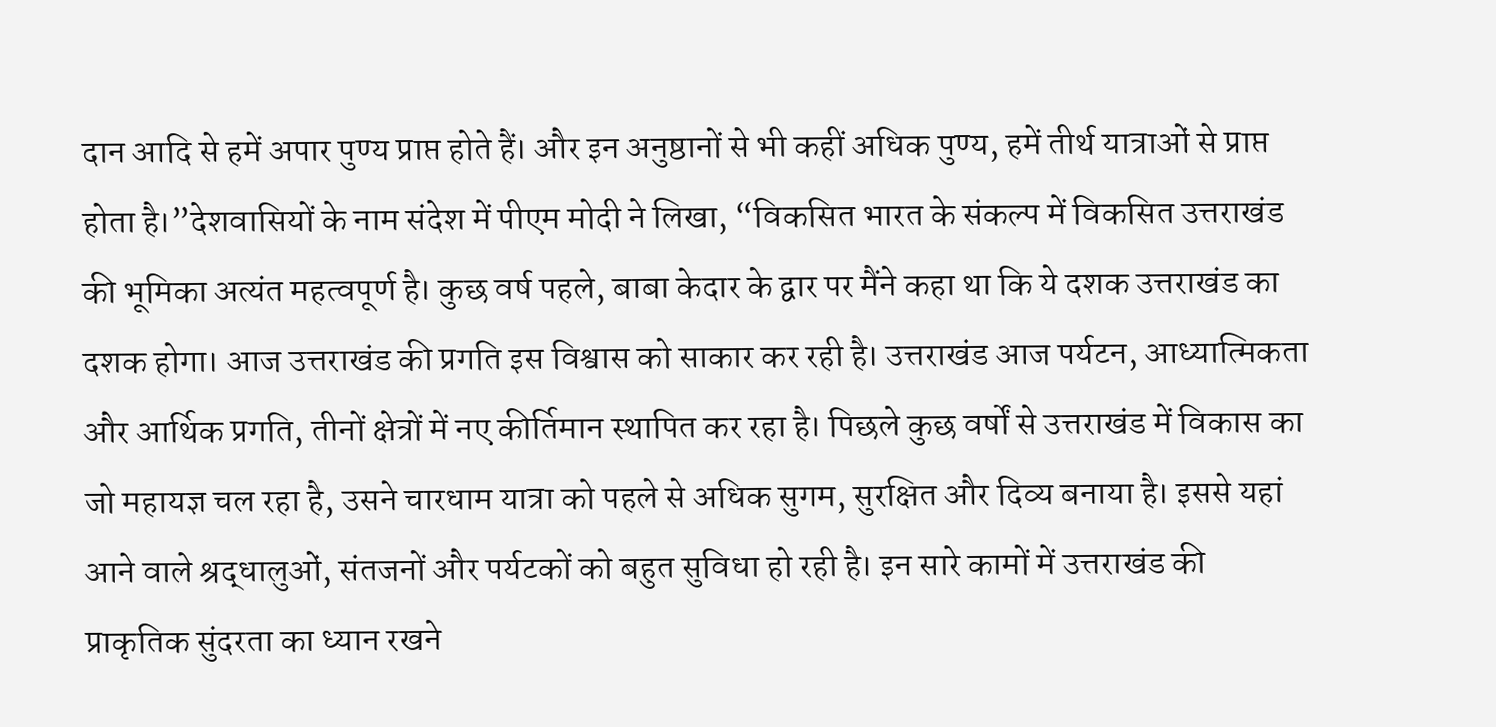दान आदि से हमें अपार पुण्य प्राप्त होते हैं। और इन अनुष्ठानों से भी कहीं अधिक पुण्य, हमें तीर्थ यात्राओं से प्राप्त होता है।”देशवासियों के नाम संदेश में पीएम मोदी ने लिखा, “विकसित भारत के संकल्प में विकसित उत्तराखंड की भूमिका अत्यंत महत्वपूर्ण है। कुछ वर्ष पहले, बाबा केदार के द्वार पर मैंने कहा था कि ये दशक उत्तराखंड का दशक होगा। आज उत्तराखंड की प्रगति इस विश्वास को साकार कर रही है। उत्तराखंड आज पर्यटन, आध्यात्मिकता और आर्थिक प्रगति, तीनों क्षेत्रों में नए कीर्तिमान स्थापित कर रहा है। पिछले कुछ वर्षों से उत्तराखंड में विकास का जो महायज्ञ चल रहा है, उसने चारधाम यात्रा को पहले से अधिक सुगम, सुरक्षित और दिव्य बनाया है। इससे यहां आने वाले श्रद्धालुओं, संतजनों और पर्यटकों को बहुत सुविधा हो रही है। इन सारे कामों में उत्तराखंड की प्राकृतिक सुंदरता का ध्यान रखने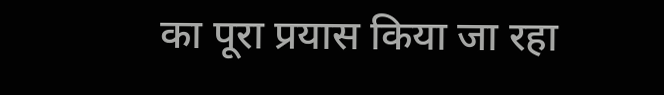का पूरा प्रयास किया जा रहा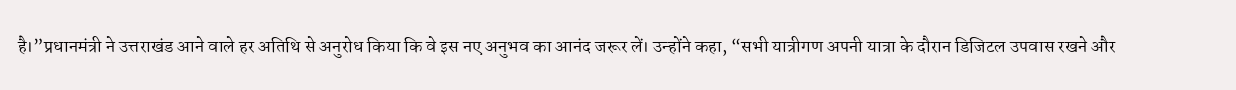है।”प्रधानमंत्री ने उत्तराखंड आने वाले हर अतिथि से अनुरोध किया कि वे इस नए अनुभव का आनंद जरूर लें। उन्होंने कहा, “सभी यात्रीगण अपनी यात्रा के दौरान डिजिटल उपवास रखने और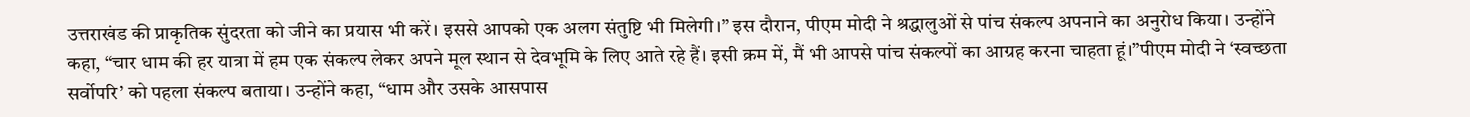उत्तराखंड की प्राकृतिक सुंदरता को जीने का प्रयास भी करें। इससे आपको एक अलग संतुष्टि भी मिलेगी।” इस दौरान, पीएम मोदी ने श्रद्धालुओं से पांच संकल्प अपनाने का अनुरोध किया। उन्होंने कहा, “चार धाम की हर यात्रा में हम एक संकल्प लेकर अपने मूल स्थान से देवभूमि के लिए आते रहे हैं। इसी क्रम में, मैं भी आपसे पांच संकल्पों का आग्रह करना चाहता हूं।”पीएम मोदी ने ‘स्वच्छता सर्वोपरि’ को पहला संकल्प बताया। उन्होंने कहा, “धाम और उसके आसपास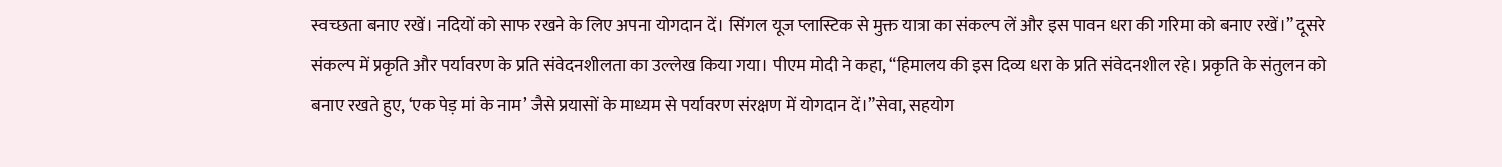स्वच्छता बनाए रखें। नदियों को साफ रखने के लिए अपना योगदान दें। सिंगल यूज प्लास्टिक से मुक्त यात्रा का संकल्प लें और इस पावन धरा की गरिमा को बनाए रखें।” दूसरे संकल्प में प्रकृति और पर्यावरण के प्रति संवेदनशीलता का उल्लेख किया गया। पीएम मोदी ने कहा, “हिमालय की इस दिव्य धरा के प्रति संवेदनशील रहे। प्रकृति के संतुलन को बनाए रखते हुए, ‘एक पेड़ मां के नाम’ जैसे प्रयासों के माध्यम से पर्यावरण संरक्षण में योगदान दें।”सेवा, सहयोग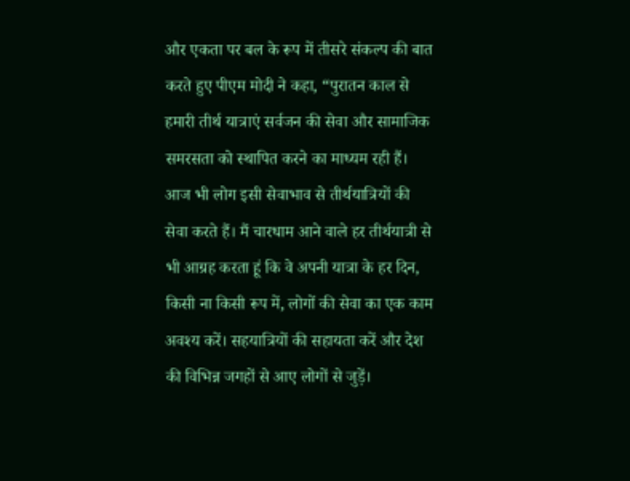और एकता पर बल के रूप में तीसरे संकल्प की बात करते हुए पीएम मोदी ने कहा, “पुरातन काल से हमारी तीर्थ यात्राएं सर्वजन की सेवा और सामाजिक समरसता को स्थापित करने का माध्यम रही हैं। आज भी लोग इसी सेवाभाव से तीर्थयात्रियों की सेवा करते हैं। मैं चारधाम आने वाले हर तीर्थयात्री से भी आग्रह करता हूं कि वे अपनी यात्रा के हर दिन, किसी ना किसी रूप में, लोगों की सेवा का एक काम अवश्य करें। सहयात्रियों की सहायता करें और देश की विभिन्न जगहों से आए लोगों से जुड़ें।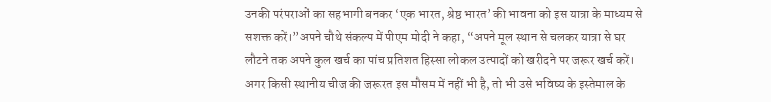उनकी परंपराओं का सहभागी बनकर ‘एक भारत, श्रेष्ठ भारत’ की भावना को इस यात्रा के माध्यम से सशक्त करें।”अपने चौथे संकल्प में पीएम मोदी ने कहा, “अपने मूल स्थान से चलकर यात्रा से घर लौटने तक अपने कुल खर्च का पांच प्रतिशत हिस्सा लोकल उत्पादों को खरीदने पर जरूर खर्च करें। अगर किसी स्थानीय चीज की जरूरत इस मौसम में नहीं भी है, तो भी उसे भविष्य के इस्तेमाल के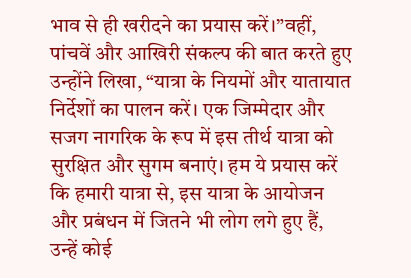भाव से ही खरीदने का प्रयास करें।”वहीं, पांचवें और आखिरी संकल्प की बात करते हुए उन्होंने लिखा, “यात्रा के नियमों और यातायात निर्देशों का पालन करें। एक जिम्मेदार और सजग नागरिक के रूप में इस तीर्थ यात्रा को सुरक्षित और सुगम बनाएं। हम ये प्रयास करें कि हमारी यात्रा से, इस यात्रा के आयोजन और प्रबंधन में जितने भी लोग लगे हुए हैं, उन्हें कोई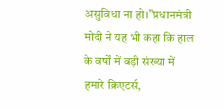असुविधा ना हो।”प्रधानमंत्री मोदी ने यह भी कहा कि हाल के वर्षों में बड़ी संख्या में हमारे क्रिएटर्स,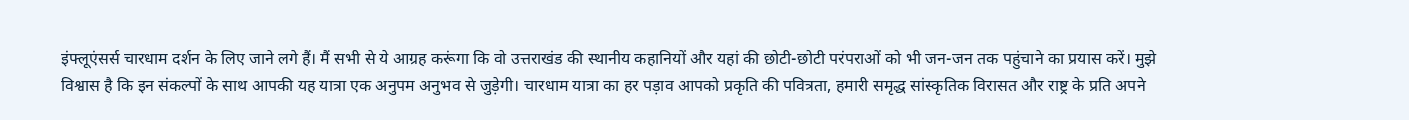इंफ्लूएंसर्स चारधाम दर्शन के लिए जाने लगे हैं। मैं सभी से ये आग्रह करूंगा कि वो उत्तराखंड की स्थानीय कहानियों और यहां की छोटी-छोटी परंपराओं को भी जन-जन तक पहुंचाने का प्रयास करें। मुझे विश्वास है कि इन संकल्पों के साथ आपकी यह यात्रा एक अनुपम अनुभव से जुड़ेगी। चारधाम यात्रा का हर पड़ाव आपको प्रकृति की पवित्रता, हमारी समृद्ध सांस्कृतिक विरासत और राष्ट्र के प्रति अपने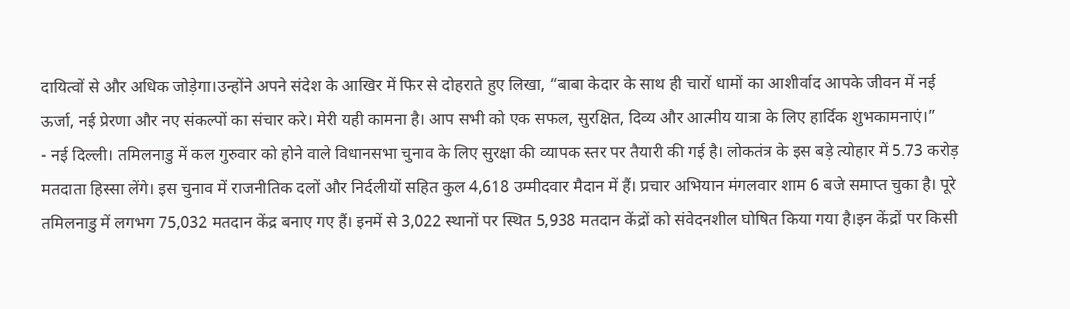दायित्वों से और अधिक जोड़ेगा।उन्होंने अपने संदेश के आखिर में फिर से दोहराते हुए लिखा, “बाबा केदार के साथ ही चारों धामों का आशीर्वाद आपके जीवन में नई ऊर्जा, नई प्रेरणा और नए संकल्पों का संचार करे। मेरी यही कामना है। आप सभी को एक सफल, सुरक्षित, दिव्य और आत्मीय यात्रा के लिए हार्दिक शुभकामनाएं।”
- नई दिल्ली। तमिलनाडु में कल गुरुवार को होने वाले विधानसभा चुनाव के लिए सुरक्षा की व्यापक स्तर पर तैयारी की गई है। लोकतंत्र के इस बड़े त्योहार में 5.73 करोड़ मतदाता हिस्सा लेंगे। इस चुनाव में राजनीतिक दलों और निर्दलीयों सहित कुल 4,618 उम्मीदवार मैदान में हैं। प्रचार अभियान मंगलवार शाम 6 बजे समाप्त चुका है। पूरे तमिलनाडु में लगभग 75,032 मतदान केंद्र बनाए गए हैं। इनमें से 3,022 स्थानों पर स्थित 5,938 मतदान केंद्रों को संवेदनशील घोषित किया गया है।इन केंद्रों पर किसी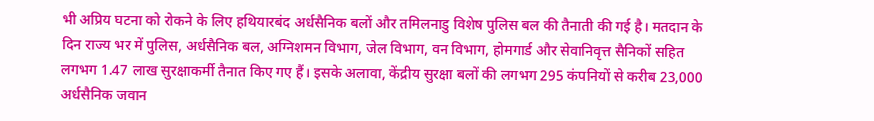भी अप्रिय घटना को रोकने के लिए हथियारबंद अर्धसैनिक बलों और तमिलनाडु विशेष पुलिस बल की तैनाती की गई है। मतदान के दिन राज्य भर में पुलिस, अर्धसैनिक बल, अग्निशमन विभाग, जेल विभाग, वन विभाग, होमगार्ड और सेवानिवृत्त सैनिकों सहित लगभग 1.47 लाख सुरक्षाकर्मी तैनात किए गए हैं। इसके अलावा, केंद्रीय सुरक्षा बलों की लगभग 295 कंपनियों से करीब 23,000 अर्धसैनिक जवान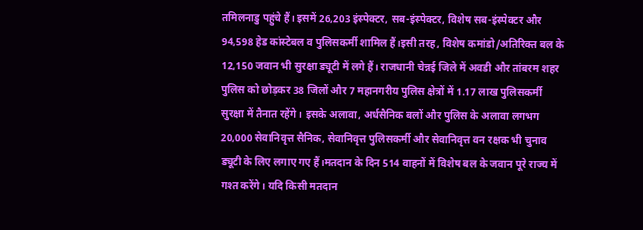तमिलनाडु पहुंचे हैं। इसमें 26,203 इंस्पेक्टर, सब-इंस्पेक्टर, विशेष सब-इंस्पेक्टर और 94,598 हेड कांस्टेबल व पुलिसकर्मी शामिल हैं।इसी तरह, विशेष कमांडो/अतिरिक्त बल के 12,150 जवान भी सुरक्षा ड्यूटी में लगे हैं। राजधानी चेन्नई जिले में अवडी और तांबरम शहर पुलिस को छोड़कर 38 जिलों और 7 महानगरीय पुलिस क्षेत्रों में 1.17 लाख पुलिसकर्मी सुरक्षा में तैनात रहेंगे। इसके अलावा, अर्धसैनिक बलों और पुलिस के अलावा लगभग 20,000 सेवानिवृत्त सैनिक, सेवानिवृत्त पुलिसकर्मी और सेवानिवृत्त वन रक्षक भी चुनाव ड्यूटी के लिए लगाए गए हैं।मतदान के दिन 514 वाहनों में विशेष बल के जवान पूरे राज्य में गश्त करेंगे। यदि किसी मतदान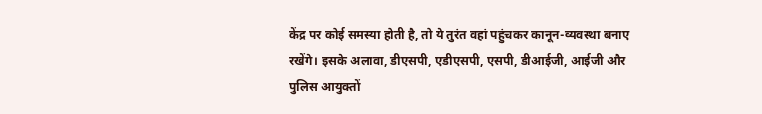केंद्र पर कोई समस्या होती है, तो ये तुरंत वहां पहुंचकर कानून-व्यवस्था बनाए रखेंगे। इसके अलावा, डीएसपी, एडीएसपी, एसपी, डीआईजी, आईजी और पुलिस आयुक्तों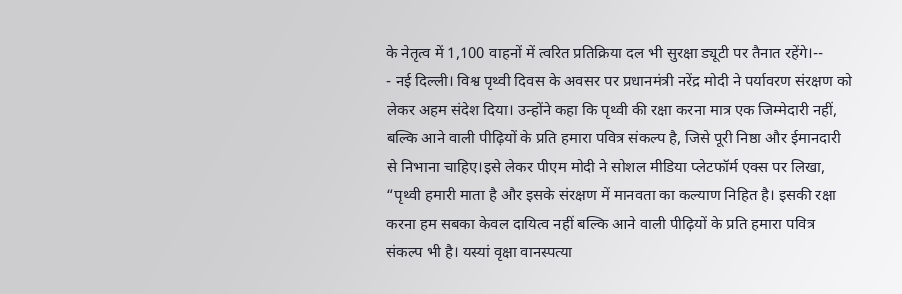के नेतृत्व में 1,100 वाहनों में त्वरित प्रतिक्रिया दल भी सुरक्षा ड्यूटी पर तैनात रहेंगे।--
- नई दिल्ली। विश्व पृथ्वी दिवस के अवसर पर प्रधानमंत्री नरेंद्र मोदी ने पर्यावरण संरक्षण को लेकर अहम संदेश दिया। उन्होंने कहा कि पृथ्वी की रक्षा करना मात्र एक जिम्मेदारी नहीं, बल्कि आने वाली पीढ़ियों के प्रति हमारा पवित्र संकल्प है, जिसे पूरी निष्ठा और ईमानदारी से निभाना चाहिए।इसे लेकर पीएम मोदी ने सोशल मीडिया प्लेटफॉर्म एक्स पर लिखा, “पृथ्वी हमारी माता है और इसके संरक्षण में मानवता का कल्याण निहित है। इसकी रक्षा करना हम सबका केवल दायित्व नहीं बल्कि आने वाली पीढ़ियों के प्रति हमारा पवित्र संकल्प भी है। यस्यां वृक्षा वानस्पत्या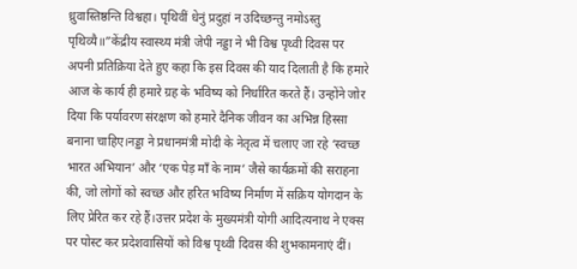ध्रुवास्तिष्ठन्ति विश्वहा। पृथिवीं धेनुं प्रदुहां न उदिच्छन्तु नमोऽस्तु पृथिव्यै॥”केंद्रीय स्वास्थ्य मंत्री जेपी नड्डा ने भी विश्व पृथ्वी दिवस पर अपनी प्रतिक्रिया देते हुए कहा कि इस दिवस की याद दिलाती है कि हमारे आज के कार्य ही हमारे ग्रह के भविष्य को निर्धारित करते हैं। उन्होंने जोर दिया कि पर्यावरण संरक्षण को हमारे दैनिक जीवन का अभिन्न हिस्सा बनाना चाहिए।नड्डा ने प्रधानमंत्री मोदी के नेतृत्व में चलाए जा रहे ‘स्वच्छ भारत अभियान’ और ‘एक पेड़ माँ के नाम’ जैसे कार्यक्रमों की सराहना की, जो लोगों को स्वच्छ और हरित भविष्य निर्माण में सक्रिय योगदान के लिए प्रेरित कर रहे हैं।उत्तर प्रदेश के मुख्यमंत्री योगी आदित्यनाथ ने एक्स पर पोस्ट कर प्रदेशवासियों को विश्व पृथ्वी दिवस की शुभकामनाएं दीं।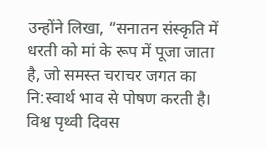उन्होंने लिखा, “सनातन संस्कृति में धरती को मां के रूप में पूजा जाता है, जो समस्त चराचर जगत का नि:स्वार्थ भाव से पोषण करती है। विश्व पृथ्वी दिवस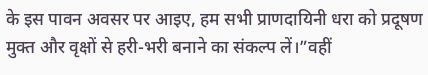के इस पावन अवसर पर आइए, हम सभी प्राणदायिनी धरा को प्रदूषण मुक्त और वृक्षों से हरी-भरी बनाने का संकल्प लें।”वहीं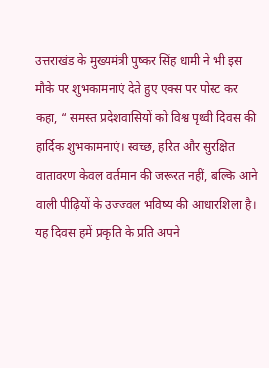उत्तराखंड के मुख्यमंत्री पुष्कर सिंह धामी ने भी इस मौके पर शुभकामनाएं देते हुए एक्स पर पोस्ट कर कहा, “ समस्त प्रदेशवासियों को विश्व पृथ्वी दिवस की हार्दिक शुभकामनाएं। स्वच्छ, हरित और सुरक्षित वातावरण केवल वर्तमान की जरूरत नहीं, बल्कि आने वाली पीढ़ियों के उज्ज्वल भविष्य की आधारशिला है। यह दिवस हमें प्रकृति के प्रति अपने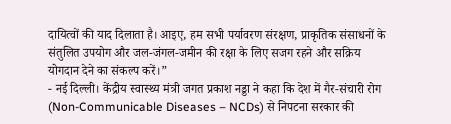दायित्वों की याद दिलाता है। आइए, हम सभी पर्यावरण संरक्षण, प्राकृतिक संसाधनों के संतुलित उपयोग और जल-जंगल-जमीन की रक्षा के लिए सजग रहने और सक्रिय योगदान देने का संकल्प करें।”
- नई दिल्ली। केंद्रीय स्वास्थ्य मंत्री जगत प्रकाश नड्डा ने कहा कि देश में गैर-संचारी रोग (Non-Communicable Diseases – NCDs) से निपटना सरकार की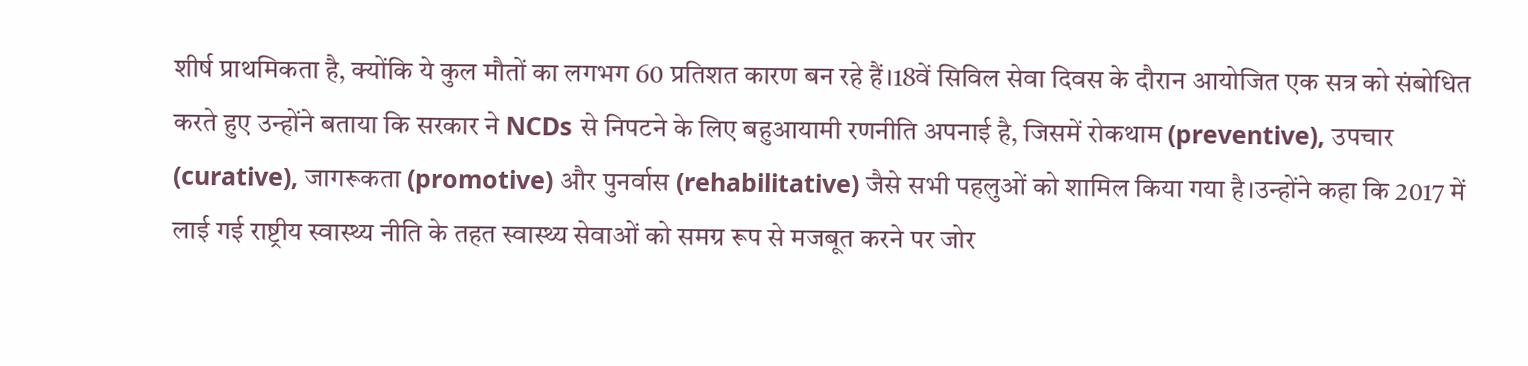शीर्ष प्राथमिकता है, क्योंकि ये कुल मौतों का लगभग 60 प्रतिशत कारण बन रहे हैं।18वें सिविल सेवा दिवस के दौरान आयोजित एक सत्र को संबोधित करते हुए उन्होंने बताया कि सरकार ने NCDs से निपटने के लिए बहुआयामी रणनीति अपनाई है, जिसमें रोकथाम (preventive), उपचार (curative), जागरूकता (promotive) और पुनर्वास (rehabilitative) जैसे सभी पहलुओं को शामिल किया गया है।उन्होंने कहा कि 2017 में लाई गई राष्ट्रीय स्वास्थ्य नीति के तहत स्वास्थ्य सेवाओं को समग्र रूप से मजबूत करने पर जोर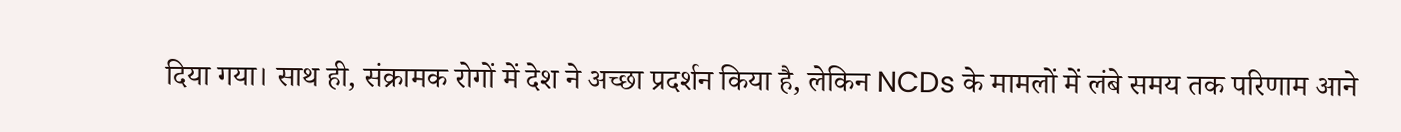दिया गया। साथ ही, संक्रामक रोगों में देश ने अच्छा प्रदर्शन किया है, लेकिन NCDs के मामलों में लंबे समय तक परिणाम आने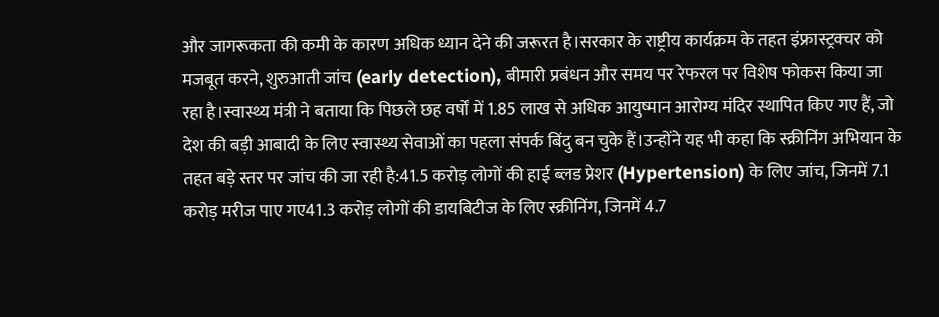और जागरूकता की कमी के कारण अधिक ध्यान देने की जरूरत है।सरकार के राष्ट्रीय कार्यक्रम के तहत इंफ्रास्ट्रक्चर को मजबूत करने, शुरुआती जांच (early detection), बीमारी प्रबंधन और समय पर रेफरल पर विशेष फोकस किया जा रहा है।स्वास्थ्य मंत्री ने बताया कि पिछले छह वर्षों में 1.85 लाख से अधिक आयुष्मान आरोग्य मंदिर स्थापित किए गए हैं, जो देश की बड़ी आबादी के लिए स्वास्थ्य सेवाओं का पहला संपर्क बिंदु बन चुके हैं।उन्होंने यह भी कहा कि स्क्रीनिंग अभियान के तहत बड़े स्तर पर जांच की जा रही है:41.5 करोड़ लोगों की हाई ब्लड प्रेशर (Hypertension) के लिए जांच, जिनमें 7.1 करोड़ मरीज पाए गए41.3 करोड़ लोगों की डायबिटीज के लिए स्क्रीनिंग, जिनमें 4.7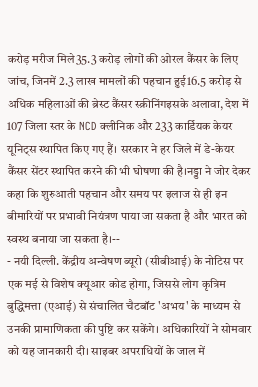करोड़ मरीज मिले35.3 करोड़ लोगों की ओरल कैंसर के लिए जांच, जिनमें 2.3 लाख मामलों की पहचान हुई16.5 करोड़ से अधिक महिलाओं की ब्रेस्ट कैंसर स्क्रीनिंगइसके अलावा, देश में 107 जिला स्तर के NCD क्लीनिक और 233 कार्डियक केयर यूनिट्स स्थापित किए गए हैं। सरकार ने हर जिले में डे-केयर कैंसर सेंटर स्थापित करने की भी घोषणा की है।नड्डा ने जोर देकर कहा कि शुरुआती पहचान और समय पर इलाज से ही इन बीमारियों पर प्रभावी नियंत्रण पाया जा सकता है और भारत को स्वस्थ बनाया जा सकता है।--
- नयी दिल्ली. केंद्रीय अन्वेषण ब्यूरो (सीबीआई) के नोटिस पर एक मई से विशेष क्यूआर कोड होगा, जिससे लोग कृत्रिम बुद्धिमत्ता (एआई) से संचालित चैटबॉट 'अभय' के माध्यम से उनकी प्रामाणिकता की पुष्टि कर सकेंगे। अधिकारियों ने सोमवार को यह जानकारी दी। साइबर अपराधियों के जाल में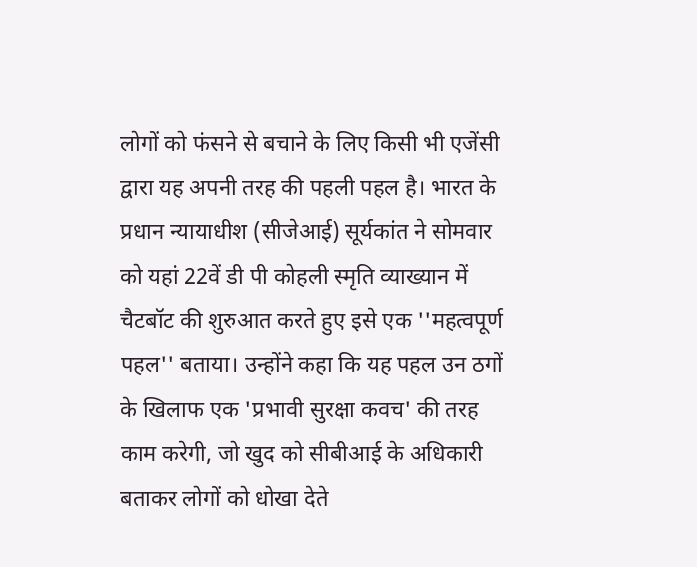लोगों को फंसने से बचाने के लिए किसी भी एजेंसी द्वारा यह अपनी तरह की पहली पहल है। भारत के प्रधान न्यायाधीश (सीजेआई) सूर्यकांत ने सोमवार को यहां 22वें डी पी कोहली स्मृति व्याख्यान में चैटबॉट की शुरुआत करते हुए इसे एक ''महत्वपूर्ण पहल'' बताया। उन्होंने कहा कि यह पहल उन ठगों के खिलाफ एक 'प्रभावी सुरक्षा कवच' की तरह काम करेगी, जो खुद को सीबीआई के अधिकारी बताकर लोगों को धोखा देते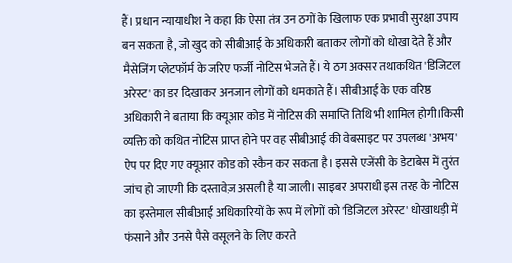हैं। प्रधान न्यायाधीश ने कहा कि ऐसा तंत्र उन ठगों के खिलाफ एक प्रभावी सुरक्षा उपाय बन सकता है, जो खुद को सीबीआई के अधिकारी बताकर लोगों को धोखा देते हैं और मैसेजिंग प्लेटफॉर्म के जरिए फर्जी नोटिस भेजते हैं। ये ठग अक्सर तथाकथित 'डिजिटल अरेस्ट' का डर दिखाकर अनजान लोगों को धमकाते हैं। सीबीआई के एक वरिष्ठ अधिकारी ने बताया कि क्यूआर कोड में नोटिस की समाप्ति तिथि भी शामिल होगी।किसी व्यक्ति को कथित नोटिस प्राप्त होने पर वह सीबीआई की वेबसाइट पर उपलब्ध 'अभय' ऐप पर दिए गए क्यूआर कोड को स्कैन कर सकता है। इससे एजेंसी के डेटाबेस में तुरंत जांच हो जाएगी कि दस्तावेज़ असली है या जाली। साइबर अपराधी इस तरह के नोटिस का इस्तेमाल सीबीआई अधिकारियों के रूप में लोगों को 'डिजिटल अरेस्ट' धोखाधड़ी में फंसाने और उनसे पैसे वसूलने के लिए करते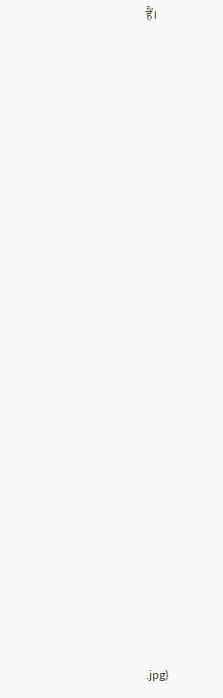हैं।

























.jpg)